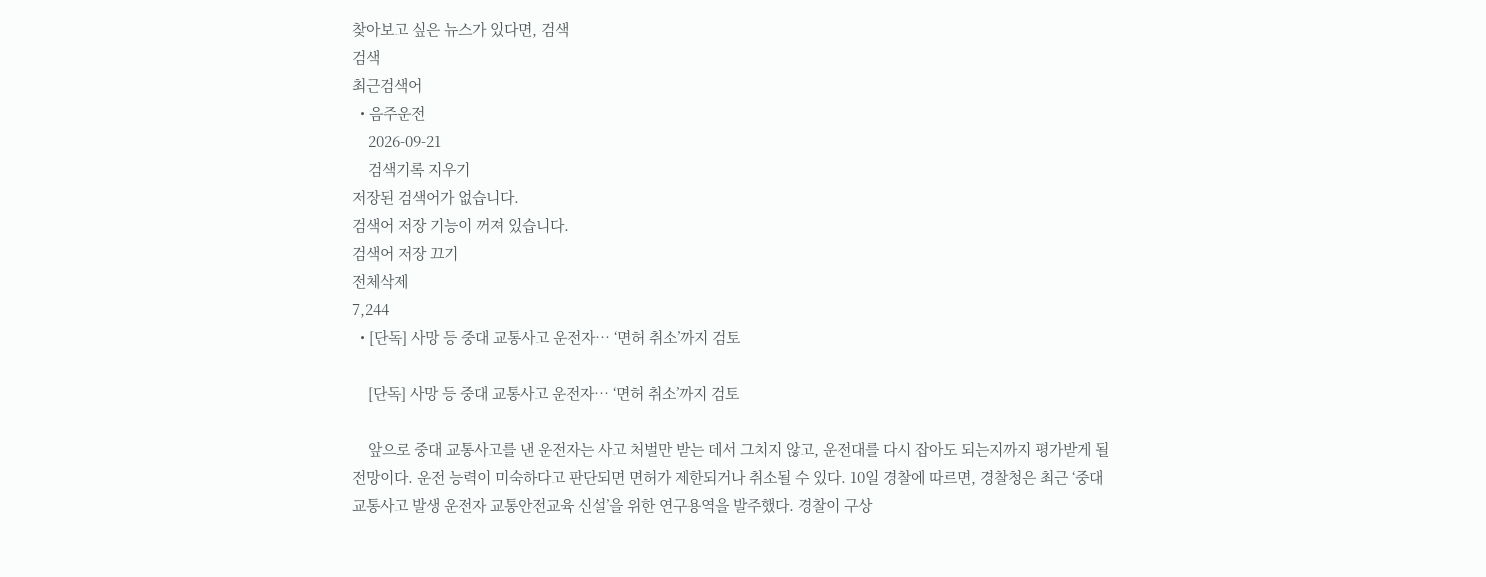찾아보고 싶은 뉴스가 있다면, 검색
검색
최근검색어
  • 음주운전
    2026-09-21
    검색기록 지우기
저장된 검색어가 없습니다.
검색어 저장 기능이 꺼져 있습니다.
검색어 저장 끄기
전체삭제
7,244
  • [단독] 사망 등 중대 교통사고 운전자… ‘면허 취소’까지 검토

    [단독] 사망 등 중대 교통사고 운전자… ‘면허 취소’까지 검토

    앞으로 중대 교통사고를 낸 운전자는 사고 처벌만 받는 데서 그치지 않고, 운전대를 다시 잡아도 되는지까지 평가받게 될 전망이다. 운전 능력이 미숙하다고 판단되면 면허가 제한되거나 취소될 수 있다. 10일 경찰에 따르면, 경찰청은 최근 ‘중대 교통사고 발생 운전자 교통안전교육 신설’을 위한 연구용역을 발주했다. 경찰이 구상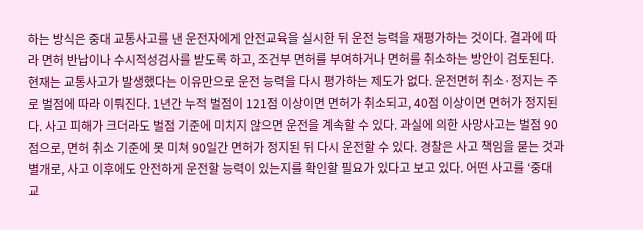하는 방식은 중대 교통사고를 낸 운전자에게 안전교육을 실시한 뒤 운전 능력을 재평가하는 것이다. 결과에 따라 면허 반납이나 수시적성검사를 받도록 하고, 조건부 면허를 부여하거나 면허를 취소하는 방안이 검토된다. 현재는 교통사고가 발생했다는 이유만으로 운전 능력을 다시 평가하는 제도가 없다. 운전면허 취소·정지는 주로 벌점에 따라 이뤄진다. 1년간 누적 벌점이 121점 이상이면 면허가 취소되고, 40점 이상이면 면허가 정지된다. 사고 피해가 크더라도 벌점 기준에 미치지 않으면 운전을 계속할 수 있다. 과실에 의한 사망사고는 벌점 90점으로, 면허 취소 기준에 못 미쳐 90일간 면허가 정지된 뒤 다시 운전할 수 있다. 경찰은 사고 책임을 묻는 것과 별개로, 사고 이후에도 안전하게 운전할 능력이 있는지를 확인할 필요가 있다고 보고 있다. 어떤 사고를 ‘중대 교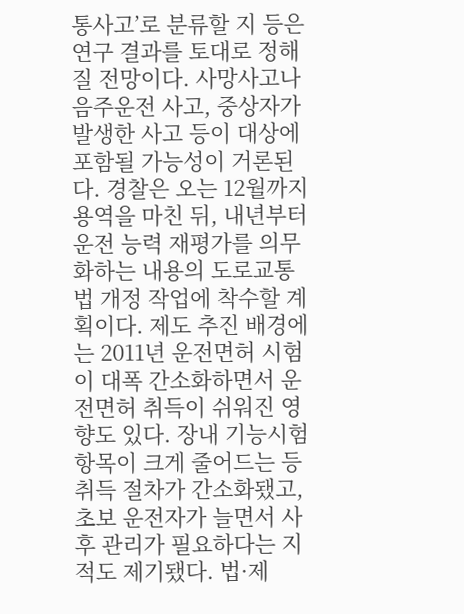통사고’로 분류할 지 등은 연구 결과를 토대로 정해질 전망이다. 사망사고나 음주운전 사고, 중상자가 발생한 사고 등이 대상에 포함될 가능성이 거론된다. 경찰은 오는 12월까지 용역을 마친 뒤, 내년부터 운전 능력 재평가를 의무화하는 내용의 도로교통법 개정 작업에 착수할 계획이다. 제도 추진 배경에는 2011년 운전면허 시험이 대폭 간소화하면서 운전면허 취득이 쉬워진 영향도 있다. 장내 기능시험 항목이 크게 줄어드는 등 취득 절차가 간소화됐고, 초보 운전자가 늘면서 사후 관리가 필요하다는 지적도 제기됐다. 법·제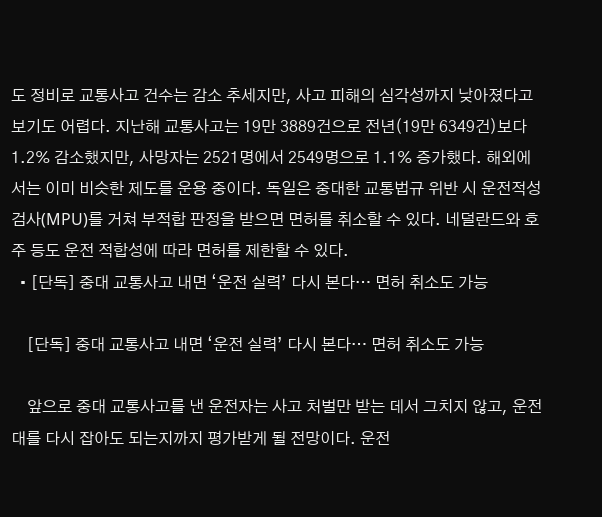도 정비로 교통사고 건수는 감소 추세지만, 사고 피해의 심각성까지 낮아졌다고 보기도 어렵다. 지난해 교통사고는 19만 3889건으로 전년(19만 6349건)보다 1.2% 감소했지만, 사망자는 2521명에서 2549명으로 1.1% 증가했다. 해외에서는 이미 비슷한 제도를 운용 중이다. 독일은 중대한 교통법규 위반 시 운전적성검사(MPU)를 거쳐 부적합 판정을 받으면 면허를 취소할 수 있다. 네덜란드와 호주 등도 운전 적합성에 따라 면허를 제한할 수 있다.
  • [단독] 중대 교통사고 내면 ‘운전 실력’ 다시 본다… 면허 취소도 가능

    [단독] 중대 교통사고 내면 ‘운전 실력’ 다시 본다… 면허 취소도 가능

    앞으로 중대 교통사고를 낸 운전자는 사고 처벌만 받는 데서 그치지 않고, 운전대를 다시 잡아도 되는지까지 평가받게 될 전망이다. 운전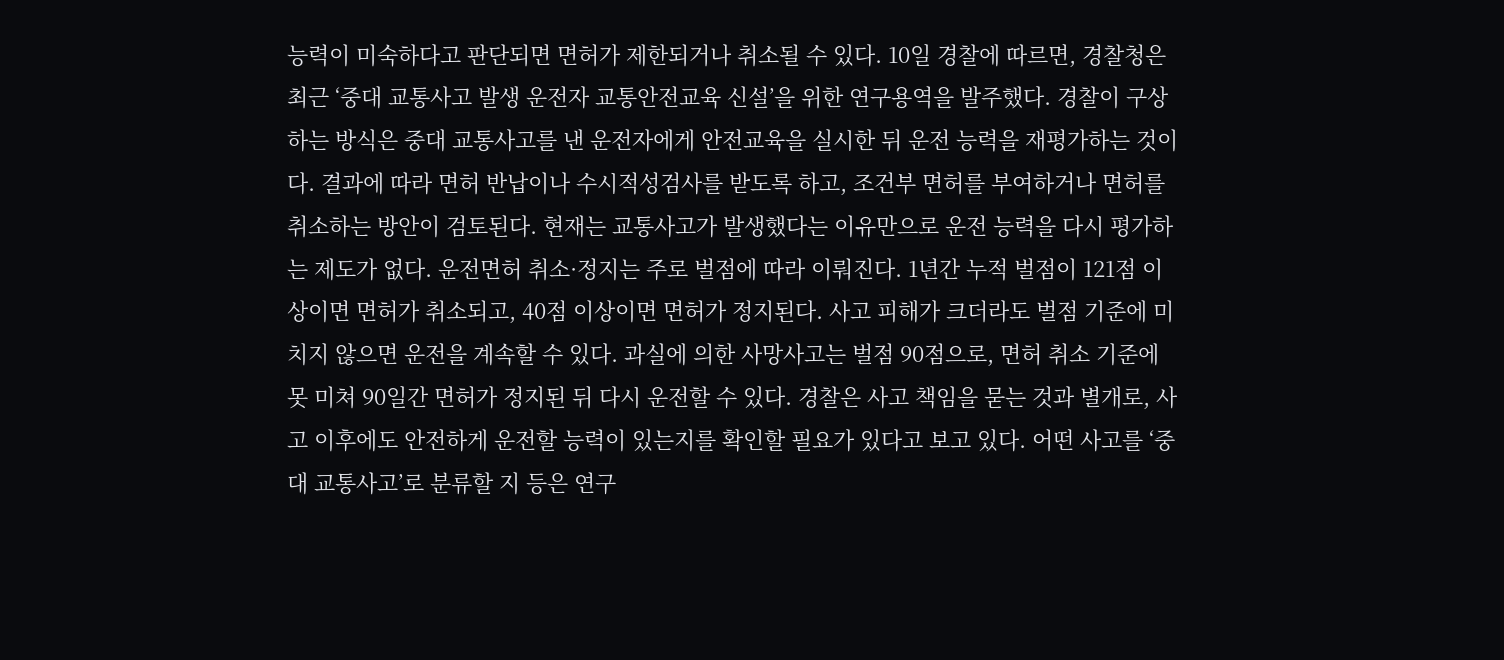능력이 미숙하다고 판단되면 면허가 제한되거나 취소될 수 있다. 10일 경찰에 따르면, 경찰청은 최근 ‘중대 교통사고 발생 운전자 교통안전교육 신설’을 위한 연구용역을 발주했다. 경찰이 구상하는 방식은 중대 교통사고를 낸 운전자에게 안전교육을 실시한 뒤 운전 능력을 재평가하는 것이다. 결과에 따라 면허 반납이나 수시적성검사를 받도록 하고, 조건부 면허를 부여하거나 면허를 취소하는 방안이 검토된다. 현재는 교통사고가 발생했다는 이유만으로 운전 능력을 다시 평가하는 제도가 없다. 운전면허 취소·정지는 주로 벌점에 따라 이뤄진다. 1년간 누적 벌점이 121점 이상이면 면허가 취소되고, 40점 이상이면 면허가 정지된다. 사고 피해가 크더라도 벌점 기준에 미치지 않으면 운전을 계속할 수 있다. 과실에 의한 사망사고는 벌점 90점으로, 면허 취소 기준에 못 미쳐 90일간 면허가 정지된 뒤 다시 운전할 수 있다. 경찰은 사고 책임을 묻는 것과 별개로, 사고 이후에도 안전하게 운전할 능력이 있는지를 확인할 필요가 있다고 보고 있다. 어떤 사고를 ‘중대 교통사고’로 분류할 지 등은 연구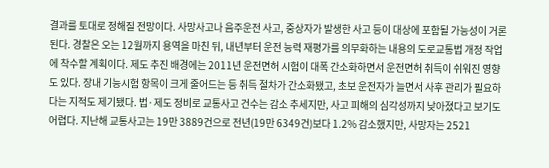결과를 토대로 정해질 전망이다. 사망사고나 음주운전 사고, 중상자가 발생한 사고 등이 대상에 포함될 가능성이 거론된다. 경찰은 오는 12월까지 용역을 마친 뒤, 내년부터 운전 능력 재평가를 의무화하는 내용의 도로교통법 개정 작업에 착수할 계획이다. 제도 추진 배경에는 2011년 운전면허 시험이 대폭 간소화하면서 운전면허 취득이 쉬워진 영향도 있다. 장내 기능시험 항목이 크게 줄어드는 등 취득 절차가 간소화됐고, 초보 운전자가 늘면서 사후 관리가 필요하다는 지적도 제기됐다. 법·제도 정비로 교통사고 건수는 감소 추세지만, 사고 피해의 심각성까지 낮아졌다고 보기도 어렵다. 지난해 교통사고는 19만 3889건으로 전년(19만 6349건)보다 1.2% 감소했지만, 사망자는 2521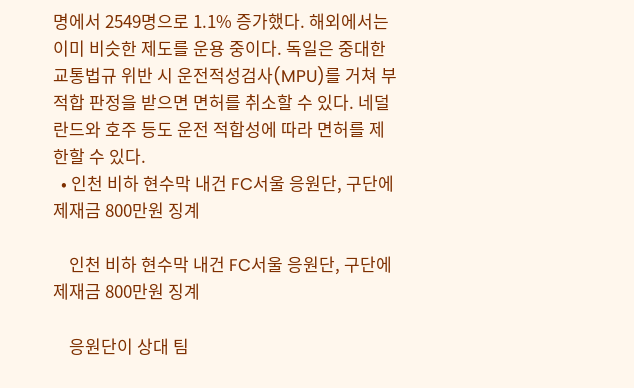명에서 2549명으로 1.1% 증가했다. 해외에서는 이미 비슷한 제도를 운용 중이다. 독일은 중대한 교통법규 위반 시 운전적성검사(MPU)를 거쳐 부적합 판정을 받으면 면허를 취소할 수 있다. 네덜란드와 호주 등도 운전 적합성에 따라 면허를 제한할 수 있다.
  • 인천 비하 현수막 내건 FC서울 응원단, 구단에 제재금 800만원 징계

    인천 비하 현수막 내건 FC서울 응원단, 구단에 제재금 800만원 징계

    응원단이 상대 팀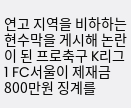연고 지역을 비하하는 현수막을 게시해 논란이 된 프로축구 K리그1 FC서울이 제재금 800만원 징계를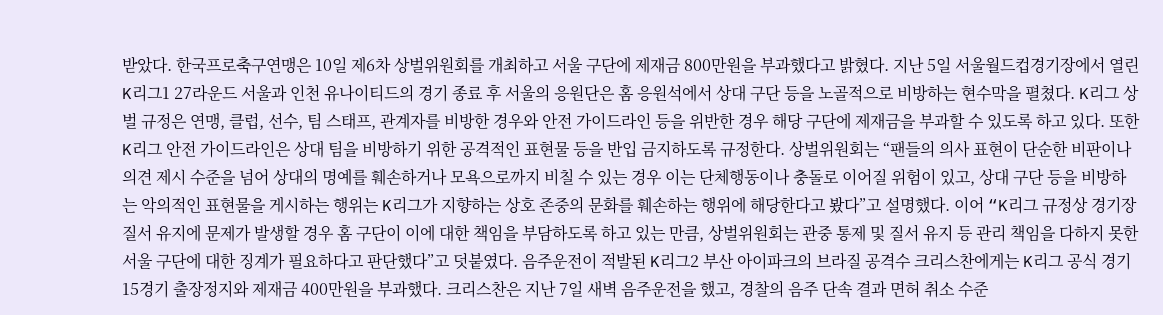받았다. 한국프로축구연맹은 10일 제6차 상벌위원회를 개최하고 서울 구단에 제재금 800만원을 부과했다고 밝혔다. 지난 5일 서울월드컵경기장에서 열린 K리그1 27라운드 서울과 인천 유나이티드의 경기 종료 후 서울의 응원단은 홈 응원석에서 상대 구단 등을 노골적으로 비방하는 현수막을 펼쳤다. K리그 상벌 규정은 연맹, 클럽, 선수, 팀 스태프, 관계자를 비방한 경우와 안전 가이드라인 등을 위반한 경우 해당 구단에 제재금을 부과할 수 있도록 하고 있다. 또한 K리그 안전 가이드라인은 상대 팀을 비방하기 위한 공격적인 표현물 등을 반입 금지하도록 규정한다. 상벌위원회는 “팬들의 의사 표현이 단순한 비판이나 의견 제시 수준을 넘어 상대의 명예를 훼손하거나 모욕으로까지 비칠 수 있는 경우 이는 단체행동이나 충돌로 이어질 위험이 있고, 상대 구단 등을 비방하는 악의적인 표현물을 게시하는 행위는 K리그가 지향하는 상호 존중의 문화를 훼손하는 행위에 해당한다고 봤다”고 설명했다. 이어 “K리그 규정상 경기장 질서 유지에 문제가 발생할 경우 홈 구단이 이에 대한 책임을 부담하도록 하고 있는 만큼, 상벌위원회는 관중 통제 및 질서 유지 등 관리 책임을 다하지 못한 서울 구단에 대한 징계가 필요하다고 판단했다”고 덧붙였다. 음주운전이 적발된 K리그2 부산 아이파크의 브라질 공격수 크리스찬에게는 K리그 공식 경기 15경기 출장정지와 제재금 400만원을 부과했다. 크리스찬은 지난 7일 새벽 음주운전을 했고, 경찰의 음주 단속 결과 면허 취소 수준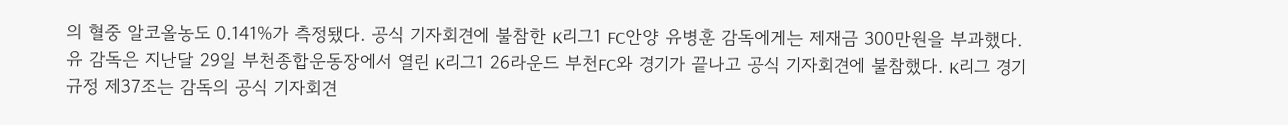의 혈중 알코올농도 0.141%가 측정됐다. 공식 기자회견에 불참한 K리그1 FC안양 유병훈 감독에게는 제재금 300만원을 부과했다. 유 감독은 지난달 29일 부천종합운동장에서 열린 K리그1 26라운드 부천FC와 경기가 끝나고 공식 기자회견에 불참했다. K리그 경기 규정 제37조는 감독의 공식 기자회견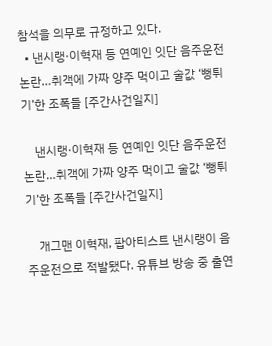참석을 의무로 규정하고 있다.
  • 낸시랭·이혁재 등 연예인 잇단 음주운전 논란…취객에 가짜 양주 먹이고 술값 ‘뻥튀기’한 조폭들 [주간사건일지]

    낸시랭·이혁재 등 연예인 잇단 음주운전 논란…취객에 가짜 양주 먹이고 술값 ‘뻥튀기’한 조폭들 [주간사건일지]

    개그맨 이혁재, 팝아티스트 낸시랭이 음주운전으로 적발됐다. 유튜브 방송 중 출연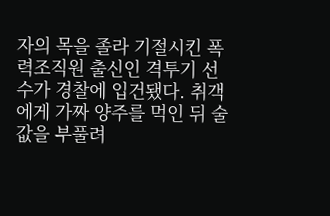자의 목을 졸라 기절시킨 폭력조직원 출신인 격투기 선수가 경찰에 입건됐다. 취객에게 가짜 양주를 먹인 뒤 술값을 부풀려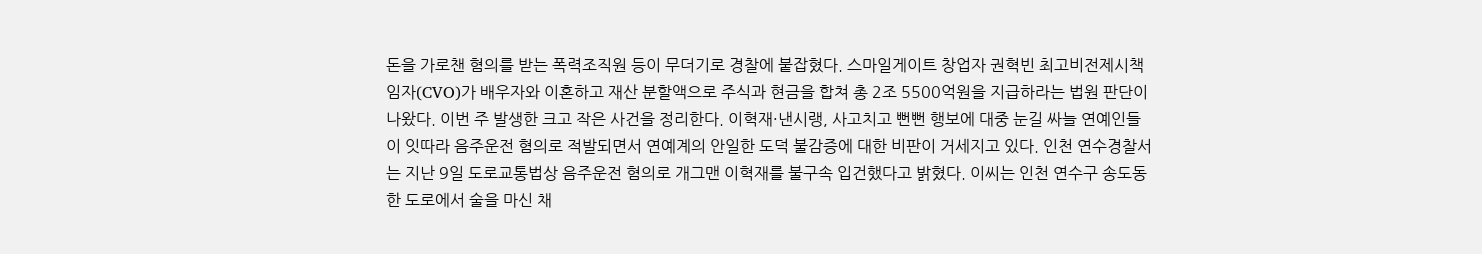돈을 가로챈 혐의를 받는 폭력조직원 등이 무더기로 경찰에 붙잡혔다. 스마일게이트 창업자 권혁빈 최고비전제시책임자(CVO)가 배우자와 이혼하고 재산 분할액으로 주식과 현금을 합쳐 총 2조 5500억원을 지급하라는 법원 판단이 나왔다. 이번 주 발생한 크고 작은 사건을 정리한다. 이혁재·낸시랭, 사고치고 뻔뻔 행보에 대중 눈길 싸늘 연예인들이 잇따라 음주운전 혐의로 적발되면서 연예계의 안일한 도덕 불감증에 대한 비판이 거세지고 있다. 인천 연수경찰서는 지난 9일 도로교통법상 음주운전 혐의로 개그맨 이혁재를 불구속 입건했다고 밝혔다. 이씨는 인천 연수구 송도동 한 도로에서 술을 마신 채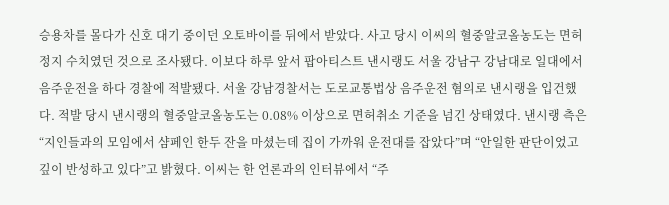승용차를 몰다가 신호 대기 중이던 오토바이를 뒤에서 받았다. 사고 당시 이씨의 혈중알코올농도는 면허정지 수치였던 것으로 조사됐다. 이보다 하루 앞서 팝아티스트 낸시랭도 서울 강남구 강남대로 일대에서 음주운전을 하다 경찰에 적발됐다. 서울 강남경찰서는 도로교통법상 음주운전 혐의로 낸시랭을 입건했다. 적발 당시 낸시랭의 혈중알코올농도는 0.08% 이상으로 면허취소 기준을 넘긴 상태였다. 낸시랭 측은 “지인들과의 모임에서 샴페인 한두 잔을 마셨는데 집이 가까워 운전대를 잡았다”며 “안일한 판단이었고 깊이 반성하고 있다”고 밝혔다. 이씨는 한 언론과의 인터뷰에서 “주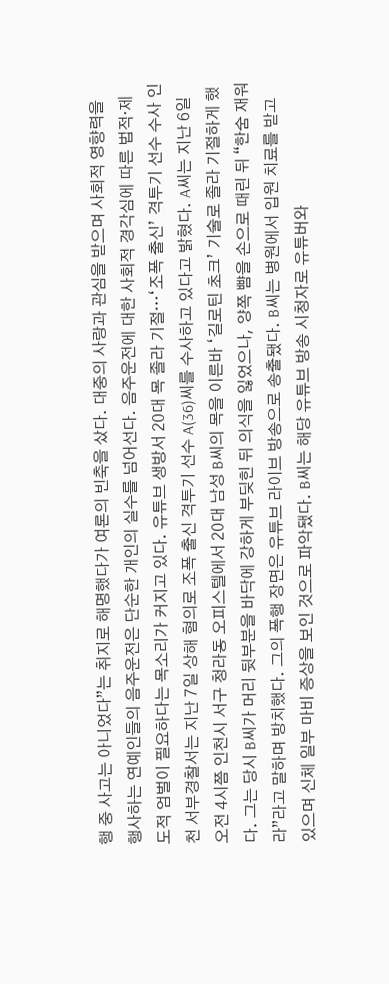행 중 사고는 아니었다”는 취지로 해명했다가 여론의 빈축을 샀다. 대중의 사랑과 관심을 받으며 사회적 영향력을 행사하는 연예인들의 음주운전은 단순한 개인의 실수를 넘어선다. 음주운전에 대한 사회적 경각심에 따른 법적·제도적 엄벌이 필요하다는 목소리가 커지고 있다. 유튜브 생방서 20대 목 졸라 기절…‘조폭 출신’ 격투기 선수 수사 인천 서부경찰서는 지난 7일 상해 혐의로 조폭 출신 격투기 선수 A(36)씨를 수사하고 있다고 밝혔다. A씨는 지난 6일 오전 4시쯤 인천시 서구 청라동 오피스텔에서 20대 남성 B씨의 목을 이른바 ‘길로틴 초크’ 기술로 졸라 기절하게 했다. 그는 당시 B씨가 머리 뒷부분을 바닥에 강하게 부딪힌 뒤 의식을 잃었으나, 양쪽 뺨을 손으로 때린 뒤 “한숨 재워라”라고 말하며 방치했다. 그의 폭행 장면은 유튜브 라이브 방송으로 송출됐다. B씨는 병원에서 입원 치료를 받고 있으며 신체 일부 마비 증상을 보인 것으로 파악됐다. B씨는 해당 유튜브 방송 시청자로 유튜버와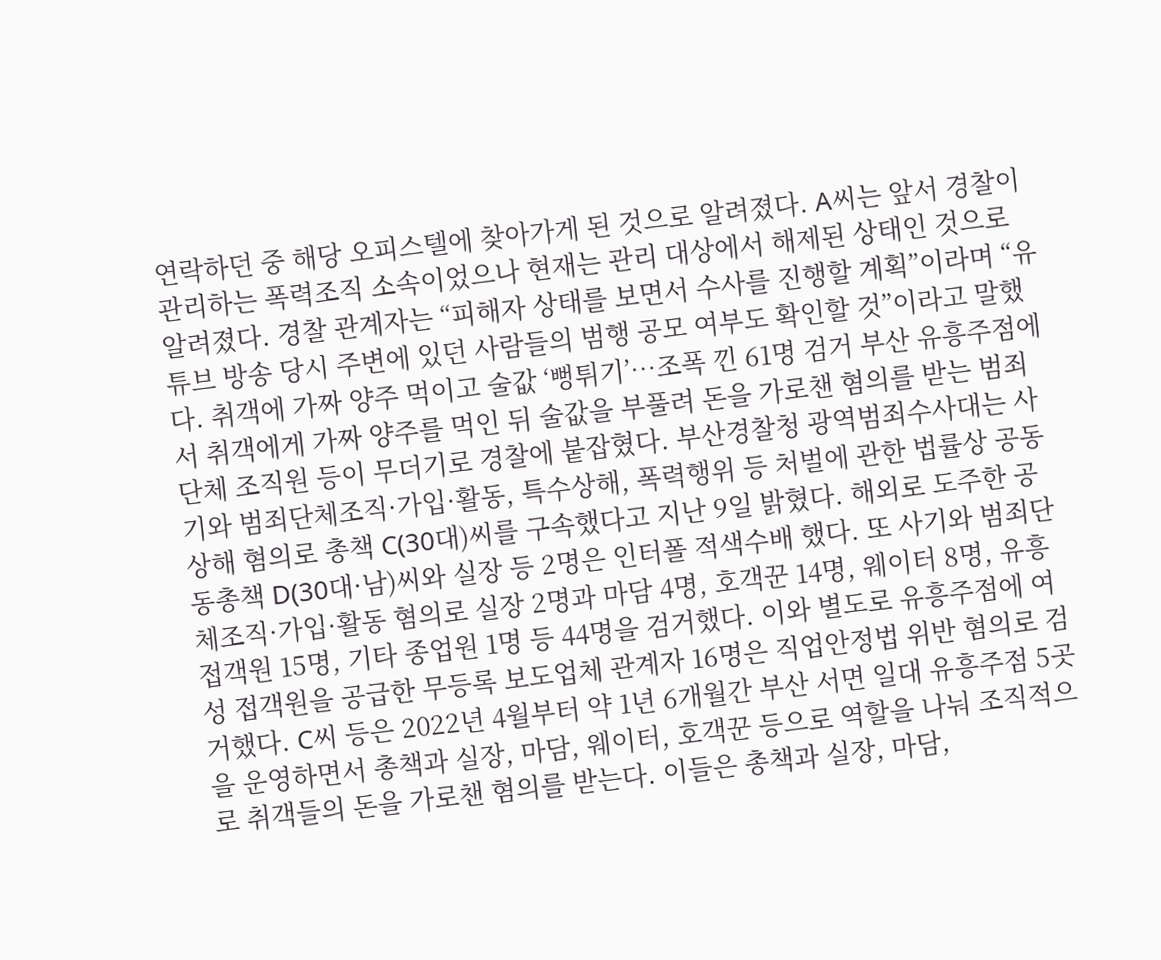연락하던 중 해당 오피스텔에 찾아가게 된 것으로 알려졌다. A씨는 앞서 경찰이 관리하는 폭력조직 소속이었으나 현재는 관리 대상에서 해제된 상태인 것으로 알려졌다. 경찰 관계자는 “피해자 상태를 보면서 수사를 진행할 계획”이라며 “유튜브 방송 당시 주변에 있던 사람들의 범행 공모 여부도 확인할 것”이라고 말했다. 취객에 가짜 양주 먹이고 술값 ‘뻥튀기’…조폭 낀 61명 검거 부산 유흥주점에서 취객에게 가짜 양주를 먹인 뒤 술값을 부풀려 돈을 가로챈 혐의를 받는 범죄단체 조직원 등이 무더기로 경찰에 붙잡혔다. 부산경찰청 광역범죄수사대는 사기와 범죄단체조직·가입·활동, 특수상해, 폭력행위 등 처벌에 관한 법률상 공동상해 혐의로 총책 C(30대)씨를 구속했다고 지난 9일 밝혔다. 해외로 도주한 공동총책 D(30대·남)씨와 실장 등 2명은 인터폴 적색수배 했다. 또 사기와 범죄단체조직·가입·활동 혐의로 실장 2명과 마담 4명, 호객꾼 14명, 웨이터 8명, 유흥접객원 15명, 기타 종업원 1명 등 44명을 검거했다. 이와 별도로 유흥주점에 여성 접객원을 공급한 무등록 보도업체 관계자 16명은 직업안정법 위반 혐의로 검거했다. C씨 등은 2022년 4월부터 약 1년 6개월간 부산 서면 일대 유흥주점 5곳을 운영하면서 총책과 실장, 마담, 웨이터, 호객꾼 등으로 역할을 나눠 조직적으로 취객들의 돈을 가로챈 혐의를 받는다. 이들은 총책과 실장, 마담,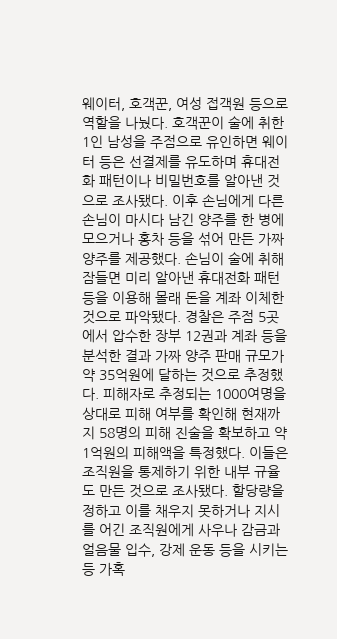웨이터, 호객꾼, 여성 접객원 등으로 역할을 나눴다. 호객꾼이 술에 취한 1인 남성을 주점으로 유인하면 웨이터 등은 선결제를 유도하며 휴대전화 패턴이나 비밀번호를 알아낸 것으로 조사됐다. 이후 손님에게 다른 손님이 마시다 남긴 양주를 한 병에 모으거나 홍차 등을 섞어 만든 가짜 양주를 제공했다. 손님이 술에 취해 잠들면 미리 알아낸 휴대전화 패턴 등을 이용해 몰래 돈을 계좌 이체한 것으로 파악됐다. 경찰은 주점 5곳에서 압수한 장부 12권과 계좌 등을 분석한 결과 가짜 양주 판매 규모가 약 35억원에 달하는 것으로 추정했다. 피해자로 추정되는 1000여명을 상대로 피해 여부를 확인해 현재까지 58명의 피해 진술을 확보하고 약 1억원의 피해액을 특정했다. 이들은 조직원을 통제하기 위한 내부 규율도 만든 것으로 조사됐다. 할당량을 정하고 이를 채우지 못하거나 지시를 어긴 조직원에게 사우나 감금과 얼음물 입수, 강제 운동 등을 시키는 등 가혹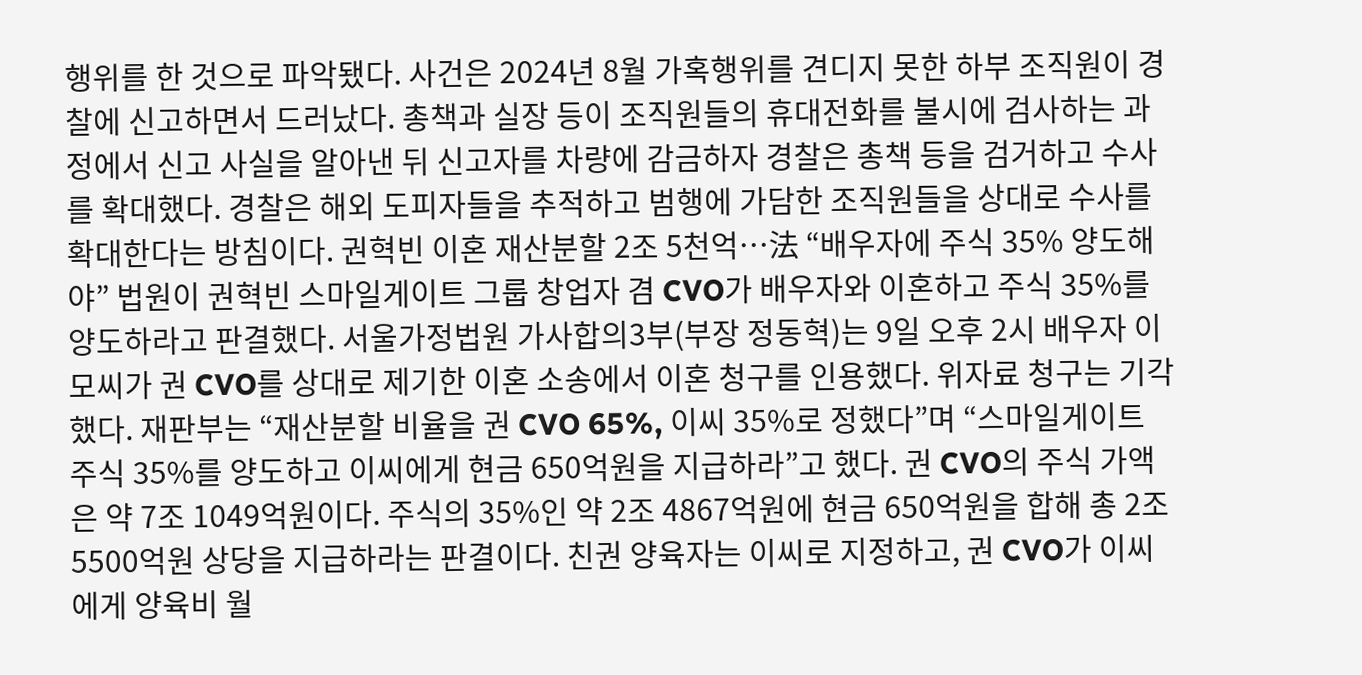행위를 한 것으로 파악됐다. 사건은 2024년 8월 가혹행위를 견디지 못한 하부 조직원이 경찰에 신고하면서 드러났다. 총책과 실장 등이 조직원들의 휴대전화를 불시에 검사하는 과정에서 신고 사실을 알아낸 뒤 신고자를 차량에 감금하자 경찰은 총책 등을 검거하고 수사를 확대했다. 경찰은 해외 도피자들을 추적하고 범행에 가담한 조직원들을 상대로 수사를 확대한다는 방침이다. 권혁빈 이혼 재산분할 2조 5천억…法 “배우자에 주식 35% 양도해야” 법원이 권혁빈 스마일게이트 그룹 창업자 겸 CVO가 배우자와 이혼하고 주식 35%를 양도하라고 판결했다. 서울가정법원 가사합의3부(부장 정동혁)는 9일 오후 2시 배우자 이모씨가 권 CVO를 상대로 제기한 이혼 소송에서 이혼 청구를 인용했다. 위자료 청구는 기각했다. 재판부는 “재산분할 비율을 권 CVO 65%, 이씨 35%로 정했다”며 “스마일게이트 주식 35%를 양도하고 이씨에게 현금 650억원을 지급하라”고 했다. 권 CVO의 주식 가액은 약 7조 1049억원이다. 주식의 35%인 약 2조 4867억원에 현금 650억원을 합해 총 2조 5500억원 상당을 지급하라는 판결이다. 친권 양육자는 이씨로 지정하고, 권 CVO가 이씨에게 양육비 월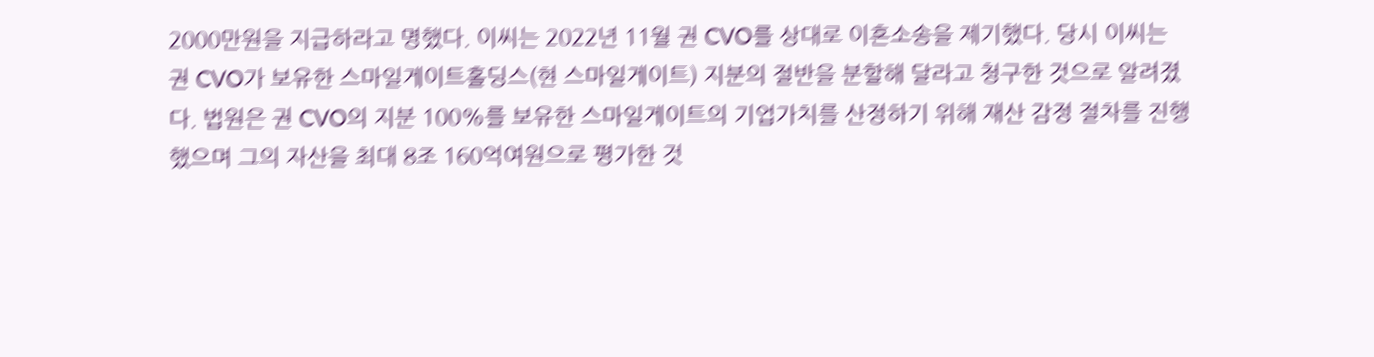2000만원을 지급하라고 명했다. 이씨는 2022년 11월 권 CVO를 상대로 이혼소송을 제기했다. 당시 이씨는 권 CVO가 보유한 스마일게이트홀딩스(현 스마일게이트) 지분의 절반을 분할해 달라고 청구한 것으로 알려졌다. 법원은 권 CVO의 지분 100%를 보유한 스마일게이트의 기업가치를 산정하기 위해 재산 감정 절차를 진행했으며 그의 자산을 최대 8조 160억여원으로 평가한 것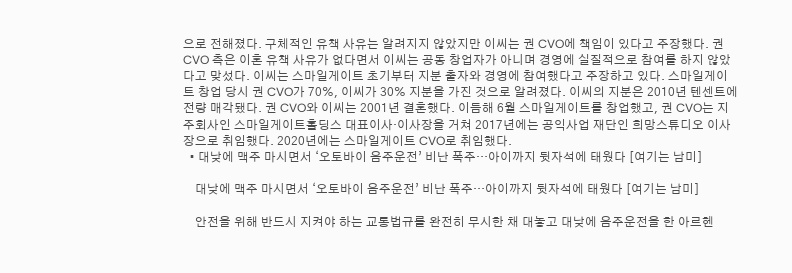으로 전해졌다. 구체적인 유책 사유는 알려지지 않았지만 이씨는 권 CVO에 책임이 있다고 주장했다. 권 CVO 측은 이혼 유책 사유가 없다면서 이씨는 공동 창업자가 아니며 경영에 실질적으로 참여를 하지 않았다고 맞섰다. 이씨는 스마일게이트 초기부터 지분 출자와 경영에 참여했다고 주장하고 있다. 스마일게이트 창업 당시 권 CVO가 70%, 이씨가 30% 지분을 가진 것으로 알려졌다. 이씨의 지분은 2010년 텐센트에 전량 매각됐다. 권 CVO와 이씨는 2001년 결혼했다. 이듬해 6월 스마일게이트를 창업했고, 권 CVO는 지주회사인 스마일게이트홀딩스 대표이사·이사장을 거쳐 2017년에는 공익사업 재단인 희망스튜디오 이사장으로 취임했다. 2020년에는 스마일게이트 CVO로 취임했다.
  • 대낮에 맥주 마시면서 ‘오토바이 음주운전’ 비난 폭주…아이까지 뒷자석에 태웠다 [여기는 남미]

    대낮에 맥주 마시면서 ‘오토바이 음주운전’ 비난 폭주…아이까지 뒷자석에 태웠다 [여기는 남미]

    안전을 위해 반드시 지켜야 하는 교통법규를 완전히 무시한 채 대놓고 대낮에 음주운전을 한 아르헨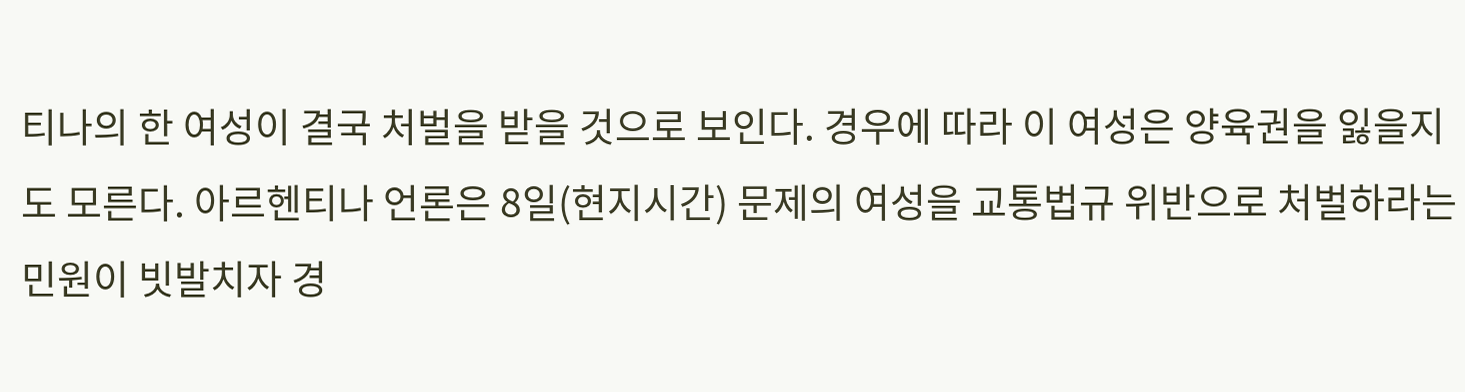티나의 한 여성이 결국 처벌을 받을 것으로 보인다. 경우에 따라 이 여성은 양육권을 잃을지도 모른다. 아르헨티나 언론은 8일(현지시간) 문제의 여성을 교통법규 위반으로 처벌하라는 민원이 빗발치자 경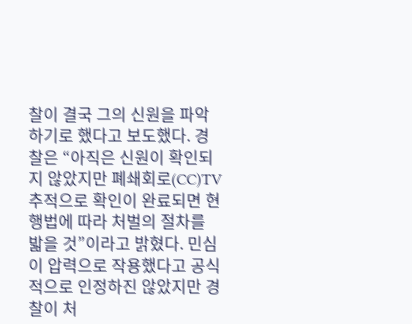찰이 결국 그의 신원을 파악하기로 했다고 보도했다. 경찰은 “아직은 신원이 확인되지 않았지만 폐쇄회로(CC)TV 추적으로 확인이 완료되면 현행법에 따라 처벌의 절차를 밟을 것”이라고 밝혔다. 민심이 압력으로 작용했다고 공식적으로 인정하진 않았지만 경찰이 처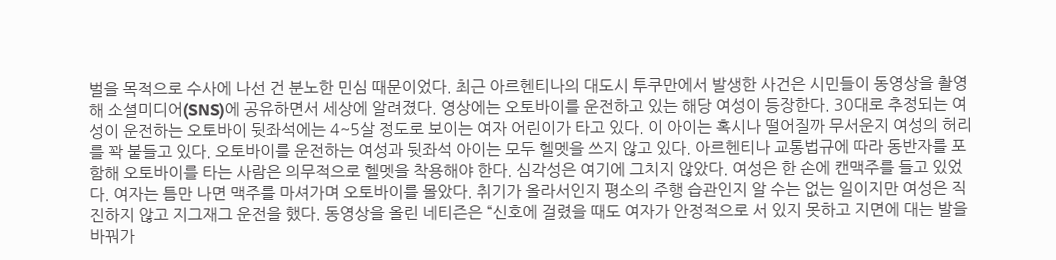벌을 목적으로 수사에 나선 건 분노한 민심 때문이었다. 최근 아르헨티나의 대도시 투쿠만에서 발생한 사건은 시민들이 동영상을 촬영해 소셜미디어(SNS)에 공유하면서 세상에 알려졌다. 영상에는 오토바이를 운전하고 있는 해당 여성이 등장한다. 30대로 추정되는 여성이 운전하는 오토바이 뒷좌석에는 4~5살 정도로 보이는 여자 어린이가 타고 있다. 이 아이는 혹시나 떨어질까 무서운지 여성의 허리를 꽉 붙들고 있다. 오토바이를 운전하는 여성과 뒷좌석 아이는 모두 헬멧을 쓰지 않고 있다. 아르헨티나 교통법규에 따라 동반자를 포함해 오토바이를 타는 사람은 의무적으로 헬멧을 착용해야 한다. 심각성은 여기에 그치지 않았다. 여성은 한 손에 캔맥주를 들고 있었다. 여자는 틈만 나면 맥주를 마셔가며 오토바이를 몰았다. 취기가 올라서인지 평소의 주행 습관인지 알 수는 없는 일이지만 여성은 직진하지 않고 지그재그 운전을 했다. 동영상을 올린 네티즌은 “신호에 걸렸을 때도 여자가 안정적으로 서 있지 못하고 지면에 대는 발을 바꿔가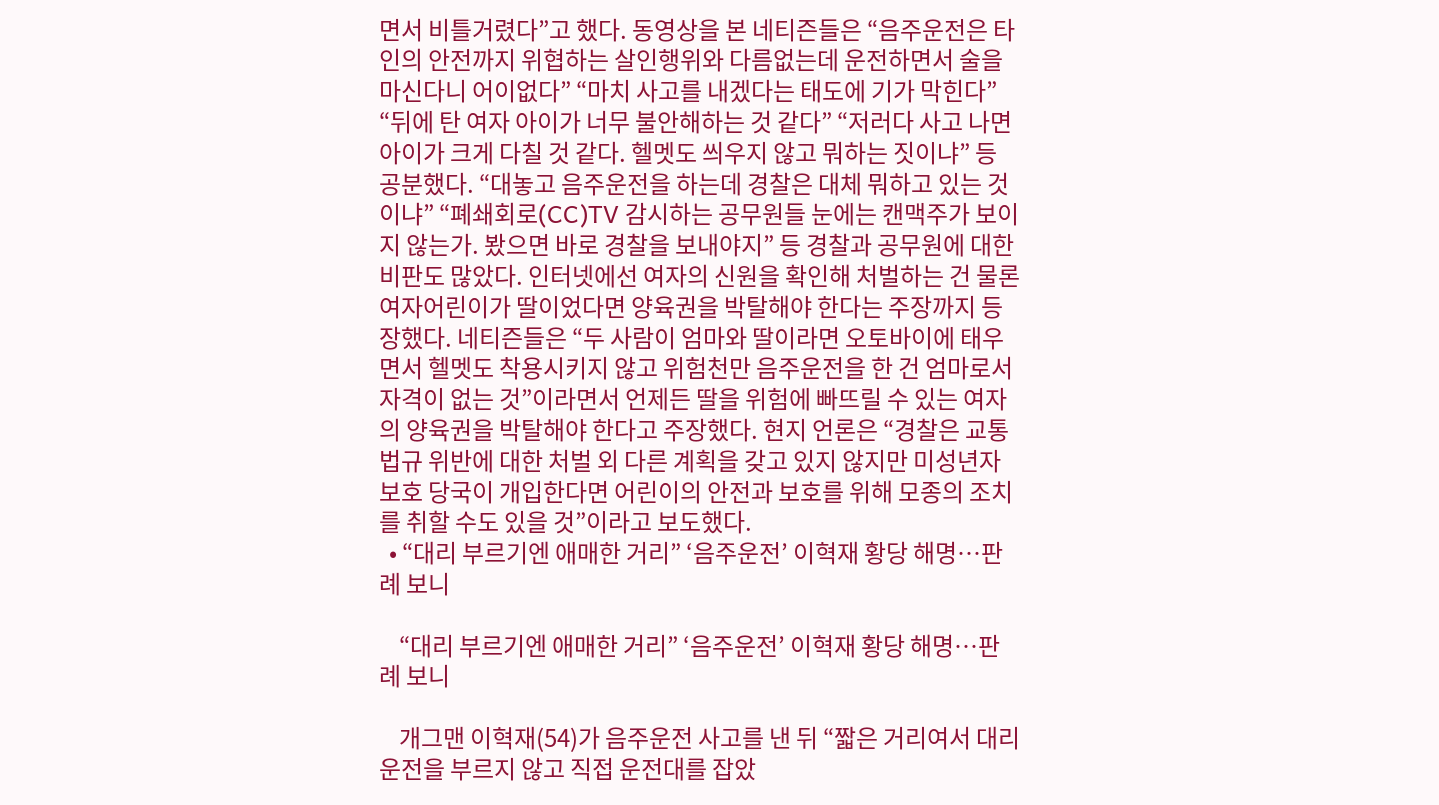면서 비틀거렸다”고 했다. 동영상을 본 네티즌들은 “음주운전은 타인의 안전까지 위협하는 살인행위와 다름없는데 운전하면서 술을 마신다니 어이없다” “마치 사고를 내겠다는 태도에 기가 막힌다” “뒤에 탄 여자 아이가 너무 불안해하는 것 같다” “저러다 사고 나면 아이가 크게 다칠 것 같다. 헬멧도 씌우지 않고 뭐하는 짓이냐” 등 공분했다. “대놓고 음주운전을 하는데 경찰은 대체 뭐하고 있는 것이냐” “폐쇄회로(CC)TV 감시하는 공무원들 눈에는 캔맥주가 보이지 않는가. 봤으면 바로 경찰을 보내야지” 등 경찰과 공무원에 대한 비판도 많았다. 인터넷에선 여자의 신원을 확인해 처벌하는 건 물론 여자어린이가 딸이었다면 양육권을 박탈해야 한다는 주장까지 등장했다. 네티즌들은 “두 사람이 엄마와 딸이라면 오토바이에 태우면서 헬멧도 착용시키지 않고 위험천만 음주운전을 한 건 엄마로서 자격이 없는 것”이라면서 언제든 딸을 위험에 빠뜨릴 수 있는 여자의 양육권을 박탈해야 한다고 주장했다. 현지 언론은 “경찰은 교통법규 위반에 대한 처벌 외 다른 계획을 갖고 있지 않지만 미성년자 보호 당국이 개입한다면 어린이의 안전과 보호를 위해 모종의 조치를 취할 수도 있을 것”이라고 보도했다.
  • “대리 부르기엔 애매한 거리” ‘음주운전’ 이혁재 황당 해명…판례 보니

    “대리 부르기엔 애매한 거리” ‘음주운전’ 이혁재 황당 해명…판례 보니

    개그맨 이혁재(54)가 음주운전 사고를 낸 뒤 “짧은 거리여서 대리운전을 부르지 않고 직접 운전대를 잡았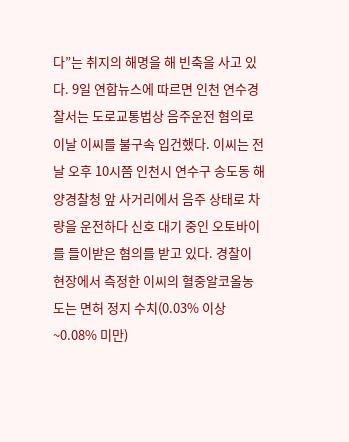다”는 취지의 해명을 해 빈축을 사고 있다. 9일 연합뉴스에 따르면 인천 연수경찰서는 도로교통법상 음주운전 혐의로 이날 이씨를 불구속 입건했다. 이씨는 전날 오후 10시쯤 인천시 연수구 송도동 해양경찰청 앞 사거리에서 음주 상태로 차량을 운전하다 신호 대기 중인 오토바이를 들이받은 혐의를 받고 있다. 경찰이 현장에서 측정한 이씨의 혈중알코올농도는 면허 정지 수치(0.03% 이상~0.08% 미만)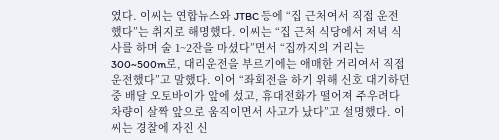였다. 이씨는 연합뉴스와 JTBC 등에 “집 근처여서 직접 운전했다”는 취지로 해명했다. 이씨는 “집 근처 식당에서 저녁 식사를 하며 술 1~2잔을 마셨다”면서 “집까지의 거리는 300~500m로, 대리운전을 부르기에는 애매한 거리여서 직접 운전했다”고 말했다. 이어 “좌회전을 하기 위해 신호 대기하던 중 배달 오토바이가 앞에 섰고, 휴대전화가 떨어져 주우려다 차량이 살짝 앞으로 움직이면서 사고가 났다”고 설명했다. 이씨는 경찰에 자진 신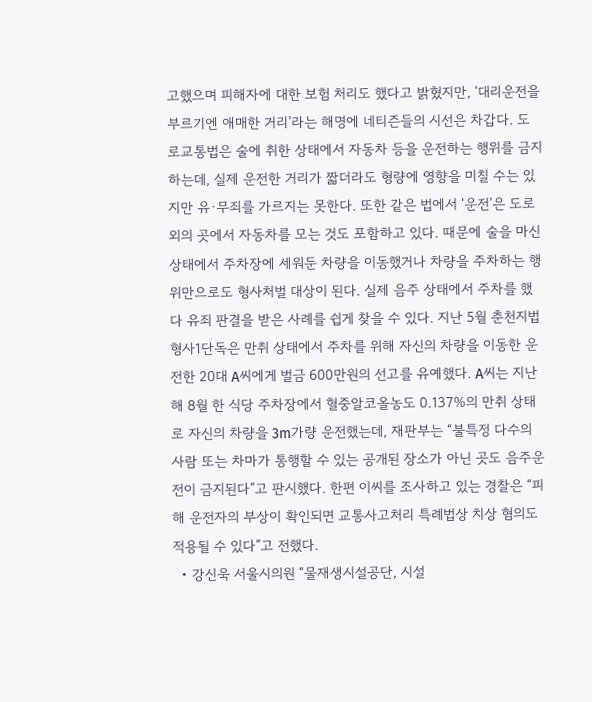고했으며 피해자에 대한 보험 처리도 했다고 밝혔지만, ‘대리운전을 부르기엔 애매한 거리’라는 해명에 네티즌들의 시선은 차갑다. 도로교통법은 술에 취한 상태에서 자동차 등을 운전하는 행위를 금지하는데, 실제 운전한 거리가 짧더라도 형량에 영향을 미칠 수는 있지만 유·무죄를 가르지는 못한다. 또한 같은 법에서 ‘운전’은 도로 외의 곳에서 자동차를 모는 것도 포함하고 있다. 때문에 술을 마신 상태에서 주차장에 세워둔 차량을 이동했거나 차량을 주차하는 행위만으로도 형사처벌 대상이 된다. 실제 음주 상태에서 주차를 했다 유죄 판결을 받은 사례를 쉽게 찾을 수 있다. 지난 5월 춘천지법 형사1단독은 만취 상태에서 주차를 위해 자신의 차량을 이동한 운전한 20대 A씨에게 벌금 600만원의 선고를 유예했다. A씨는 지난해 8월 한 식당 주차장에서 혈중알코올농도 0.137%의 만취 상태로 자신의 차량을 3m가량 운전했는데, 재판부는 “불특정 다수의 사람 또는 차마가 통행할 수 있는 공개된 장소가 아닌 곳도 음주운전이 금지된다”고 판시했다. 한편 이씨를 조사하고 있는 경찰은 “피해 운전자의 부상이 확인되면 교통사고처리 특례법상 치상 혐의도 적용될 수 있다”고 전했다.
  • 강신욱 서울시의원 “물재생시설공단, 시설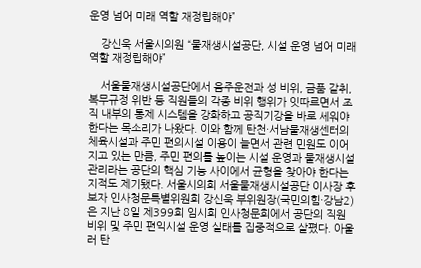운영 넘어 미래 역할 재정립해야”

    강신욱 서울시의원 “물재생시설공단, 시설 운영 넘어 미래 역할 재정립해야”

    서울물재생시설공단에서 음주운전과 성 비위, 금품 갈취, 복무규정 위반 등 직원들의 각종 비위 행위가 잇따르면서 조직 내부의 통제 시스템을 강화하고 공직기강을 바로 세워야 한다는 목소리가 나왔다. 이와 함께 탄천·서남물재생센터의 체육시설과 주민 편의시설 이용이 늘면서 관련 민원도 이어지고 있는 만큼, 주민 편의를 높이는 시설 운영과 물재생시설 관리라는 공단의 핵심 기능 사이에서 균형을 찾아야 한다는 지적도 제기됐다. 서울시의회 서울물재생시설공단 이사장 후보자 인사청문특별위원회 강신욱 부위원장(국민의힘·강남2)은 지난 8일 제399회 임시회 인사청문회에서 공단의 직원 비위 및 주민 편익시설 운영 실태를 집중적으로 살폈다. 아울러 탄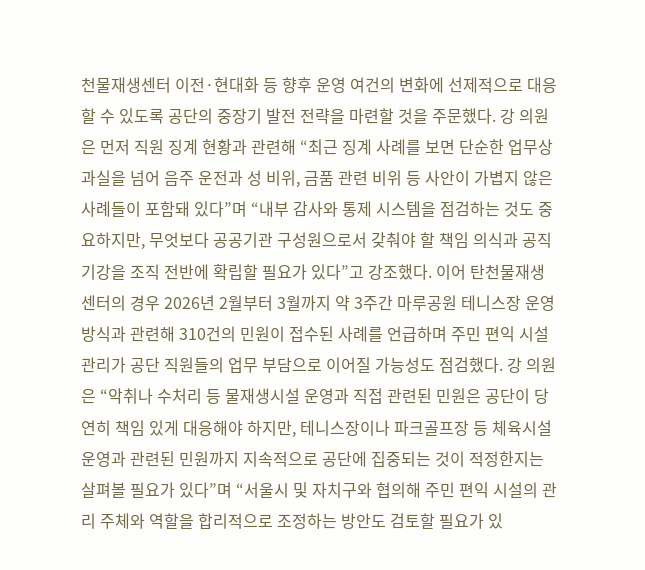천물재생센터 이전·현대화 등 향후 운영 여건의 변화에 선제적으로 대응할 수 있도록 공단의 중장기 발전 전략을 마련할 것을 주문했다. 강 의원은 먼저 직원 징계 현황과 관련해 “최근 징계 사례를 보면 단순한 업무상 과실을 넘어 음주 운전과 성 비위, 금품 관련 비위 등 사안이 가볍지 않은 사례들이 포함돼 있다”며 “내부 감사와 통제 시스템을 점검하는 것도 중요하지만, 무엇보다 공공기관 구성원으로서 갖춰야 할 책임 의식과 공직기강을 조직 전반에 확립할 필요가 있다”고 강조했다. 이어 탄천물재생센터의 경우 2026년 2월부터 3월까지 약 3주간 마루공원 테니스장 운영 방식과 관련해 310건의 민원이 접수된 사례를 언급하며 주민 편익 시설 관리가 공단 직원들의 업무 부담으로 이어질 가능성도 점검했다. 강 의원은 “악취나 수처리 등 물재생시설 운영과 직접 관련된 민원은 공단이 당연히 책임 있게 대응해야 하지만, 테니스장이나 파크골프장 등 체육시설 운영과 관련된 민원까지 지속적으로 공단에 집중되는 것이 적정한지는 살펴볼 필요가 있다”며 “서울시 및 자치구와 협의해 주민 편익 시설의 관리 주체와 역할을 합리적으로 조정하는 방안도 검토할 필요가 있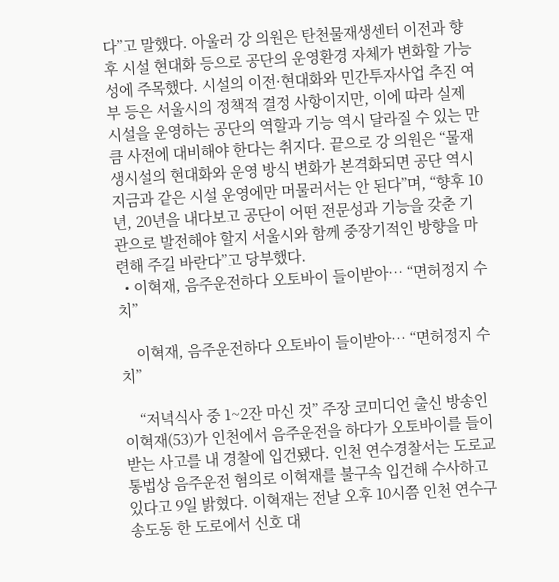다”고 말했다. 아울러 강 의원은 탄천물재생센터 이전과 향후 시설 현대화 등으로 공단의 운영환경 자체가 변화할 가능성에 주목했다. 시설의 이전·현대화와 민간투자사업 추진 여부 등은 서울시의 정책적 결정 사항이지만, 이에 따라 실제 시설을 운영하는 공단의 역할과 기능 역시 달라질 수 있는 만큼 사전에 대비해야 한다는 취지다. 끝으로 강 의원은 “물재생시설의 현대화와 운영 방식 변화가 본격화되면 공단 역시 지금과 같은 시설 운영에만 머물러서는 안 된다”며, “향후 10년, 20년을 내다보고 공단이 어떤 전문성과 기능을 갖춘 기관으로 발전해야 할지 서울시와 함께 중장기적인 방향을 마련해 주길 바란다”고 당부했다.
  • 이혁재, 음주운전하다 오토바이 들이받아… “면허정지 수치”

    이혁재, 음주운전하다 오토바이 들이받아… “면허정지 수치”

    “저녁식사 중 1~2잔 마신 것” 주장 코미디언 출신 방송인 이혁재(53)가 인천에서 음주운전을 하다가 오토바이를 들이받는 사고를 내 경찰에 입건됐다. 인천 연수경찰서는 도로교통법상 음주운전 혐의로 이혁재를 불구속 입건해 수사하고 있다고 9일 밝혔다. 이혁재는 전날 오후 10시쯤 인천 연수구 송도동 한 도로에서 신호 대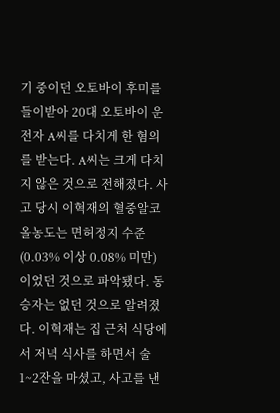기 중이던 오토바이 후미를 들이받아 20대 오토바이 운전자 A씨를 다치게 한 혐의를 받는다. A씨는 크게 다치지 않은 것으로 전해졌다. 사고 당시 이혁재의 혈중알코올농도는 면허정지 수준(0.03% 이상 0.08% 미만)이었던 것으로 파악됐다. 동승자는 없던 것으로 알려졌다. 이혁재는 집 근처 식당에서 저녁 식사를 하면서 술 1~2잔을 마셨고, 사고를 낸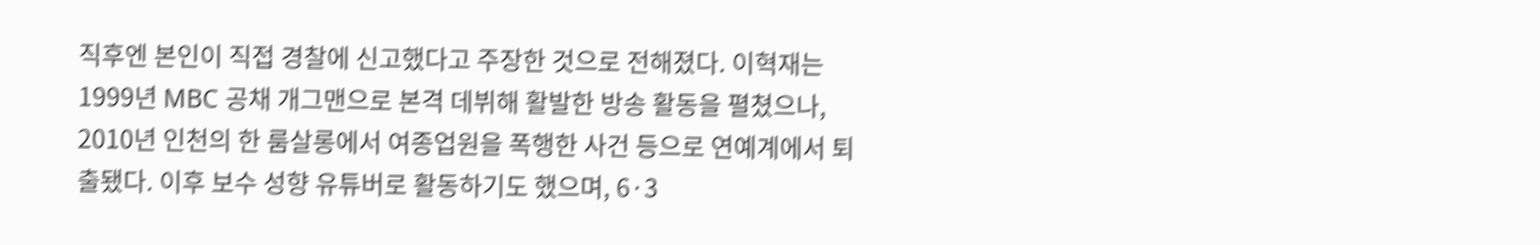직후엔 본인이 직접 경찰에 신고했다고 주장한 것으로 전해졌다. 이혁재는 1999년 MBC 공채 개그맨으로 본격 데뷔해 활발한 방송 활동을 펼쳤으나, 2010년 인천의 한 룸살롱에서 여종업원을 폭행한 사건 등으로 연예계에서 퇴출됐다. 이후 보수 성향 유튜버로 활동하기도 했으며, 6·3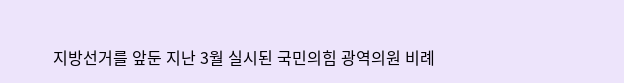지방선거를 앞둔 지난 3월 실시된 국민의힘 광역의원 비례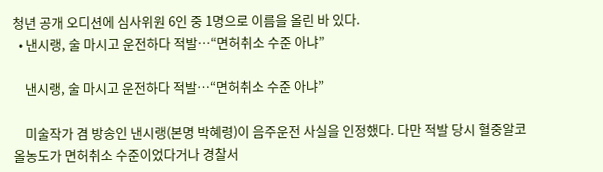청년 공개 오디션에 심사위원 6인 중 1명으로 이름을 올린 바 있다.
  • 낸시랭, 술 마시고 운전하다 적발…“면허취소 수준 아냐”

    낸시랭, 술 마시고 운전하다 적발…“면허취소 수준 아냐”

    미술작가 겸 방송인 낸시랭(본명 박혜령)이 음주운전 사실을 인정했다. 다만 적발 당시 혈중알코올농도가 면허취소 수준이었다거나 경찰서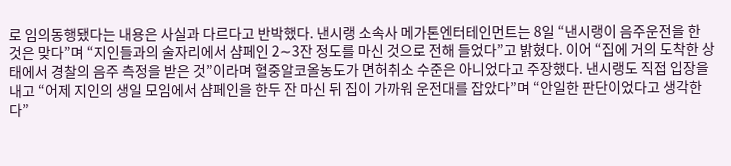로 임의동행됐다는 내용은 사실과 다르다고 반박했다. 낸시랭 소속사 메가톤엔터테인먼트는 8일 “낸시랭이 음주운전을 한 것은 맞다”며 “지인들과의 술자리에서 샴페인 2∼3잔 정도를 마신 것으로 전해 들었다”고 밝혔다. 이어 “집에 거의 도착한 상태에서 경찰의 음주 측정을 받은 것”이라며 혈중알코올농도가 면허취소 수준은 아니었다고 주장했다. 낸시랭도 직접 입장을 내고 “어제 지인의 생일 모임에서 샴페인을 한두 잔 마신 뒤 집이 가까워 운전대를 잡았다”며 “안일한 판단이었다고 생각한다”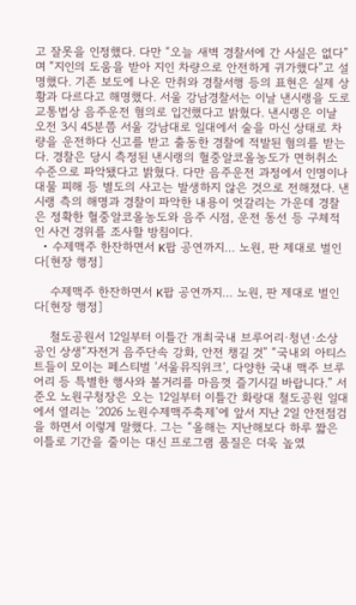고 잘못을 인정했다. 다만 “오늘 새벽 경찰서에 간 사실은 없다”며 “지인의 도움을 받아 지인 차량으로 안전하게 귀가했다”고 설명했다. 기존 보도에 나온 만취와 경찰서행 등의 표현은 실제 상황과 다르다고 해명했다. 서울 강남경찰서는 이날 낸시랭을 도로교통법상 음주운전 혐의로 입건했다고 밝혔다. 낸시랭은 이날 오전 3시 45분쯤 서울 강남대로 일대에서 술을 마신 상태로 차량을 운전하다 신고를 받고 출동한 경찰에 적발된 혐의를 받는다. 경찰은 당시 측정된 낸시랭의 혈중알코올농도가 면허취소 수준으로 파악됐다고 밝혔다. 다만 음주운전 과정에서 인명이나 대물 피해 등 별도의 사고는 발생하지 않은 것으로 전해졌다. 낸시랭 측의 해명과 경찰이 파악한 내용이 엇갈리는 가운데 경찰은 정확한 혈중알코올농도와 음주 시점, 운전 동선 등 구체적인 사건 경위를 조사할 방침이다.
  • 수제맥주 한잔하면서 K팝 공연까지… 노원, 판 제대로 벌인다[현장 행정]

    수제맥주 한잔하면서 K팝 공연까지… 노원, 판 제대로 벌인다[현장 행정]

    철도공원서 12일부터 이틀간 개최국내 브루어리·청년·소상공인 상생“자전거 음주단속 강화, 안전 챙길 것” “국내외 아티스트들이 모이는 페스티벌 ‘서울뮤직위크’, 다양한 국내 맥주 브루어리 등 특별한 행사와 볼거리를 마음껏 즐기시길 바랍니다.” 서준오 노원구청장은 오는 12일부터 이틀간 화랑대 철도공원 일대에서 열리는 ‘2026 노원수제맥주축제’에 앞서 지난 2일 안전점검을 하면서 이렇게 말했다. 그는 “올해는 지난해보다 하루 짧은 이틀로 기간을 줄이는 대신 프로그램 품질은 더욱 높였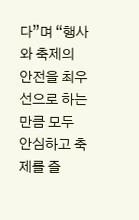다”며 “행사와 축제의 안전을 최우선으로 하는 만큼 모두 안심하고 축제를 즐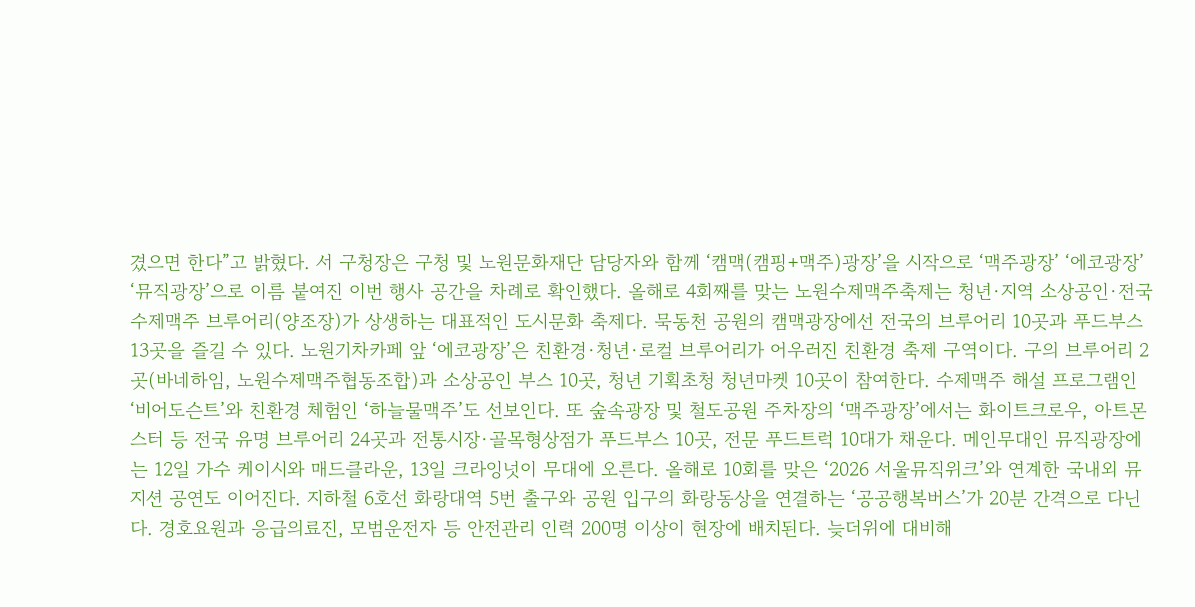겼으면 한다”고 밝혔다. 서 구청장은 구청 및 노원문화재단 담당자와 함께 ‘캠맥(캠핑+맥주)광장’을 시작으로 ‘맥주광장’ ‘에코광장’ ‘뮤직광장’으로 이름 붙여진 이번 행사 공간을 차례로 확인했다. 올해로 4회째를 맞는 노원수제맥주축제는 청년·지역 소상공인·전국 수제맥주 브루어리(양조장)가 상생하는 대표적인 도시문화 축제다. 묵동천 공원의 캠맥광장에선 전국의 브루어리 10곳과 푸드부스 13곳을 즐길 수 있다. 노원기차카페 앞 ‘에코광장’은 친환경·청년·로컬 브루어리가 어우러진 친환경 축제 구역이다. 구의 브루어리 2곳(바네하임, 노원수제맥주협동조합)과 소상공인 부스 10곳, 청년 기획초청 청년마켓 10곳이 참여한다. 수제맥주 해설 프로그램인 ‘비어도슨트’와 친환경 체험인 ‘하늘물맥주’도 선보인다. 또 숲속광장 및 철도공원 주차장의 ‘맥주광장’에서는 화이트크로우, 아트몬스터 등 전국 유명 브루어리 24곳과 전통시장·골목형상점가 푸드부스 10곳, 전문 푸드트럭 10대가 채운다. 메인무대인 뮤직광장에는 12일 가수 케이시와 매드클라운, 13일 크라잉넛이 무대에 오른다. 올해로 10회를 맞은 ‘2026 서울뮤직위크’와 연계한 국내외 뮤지션 공연도 이어진다. 지하철 6호선 화랑대역 5번 출구와 공원 입구의 화랑동상을 연결하는 ‘공공행복버스’가 20분 간격으로 다닌다. 경호요원과 응급의료진, 모범운전자 등 안전관리 인력 200명 이상이 현장에 배치된다. 늦더위에 대비해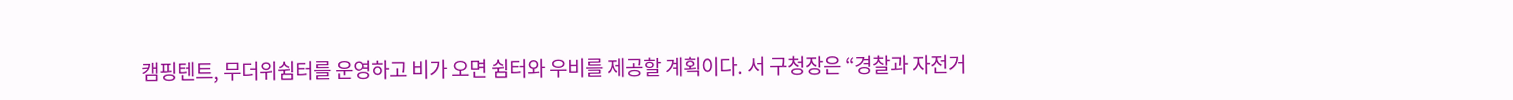캠핑텐트, 무더위쉼터를 운영하고 비가 오면 쉼터와 우비를 제공할 계획이다. 서 구청장은 “경찰과 자전거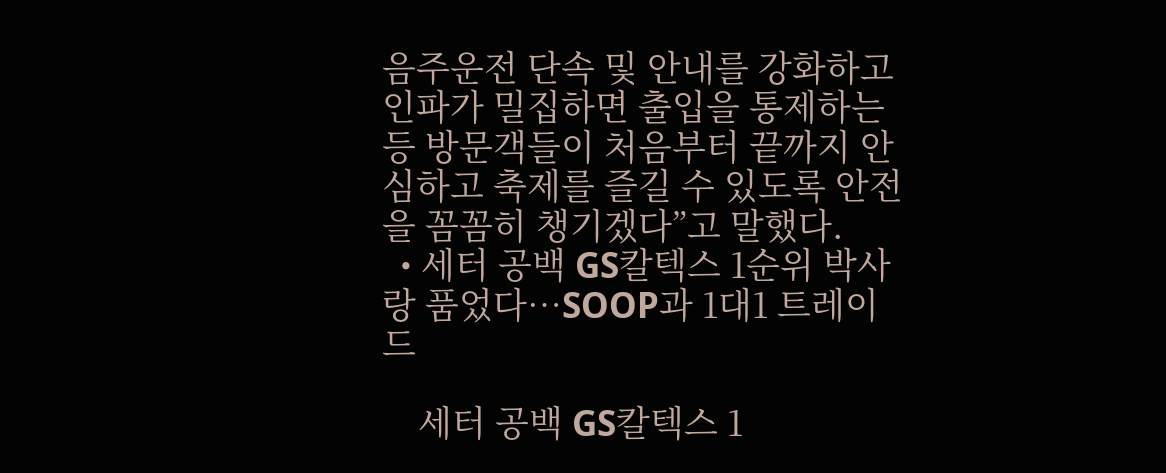음주운전 단속 및 안내를 강화하고 인파가 밀집하면 출입을 통제하는 등 방문객들이 처음부터 끝까지 안심하고 축제를 즐길 수 있도록 안전을 꼼꼼히 챙기겠다”고 말했다.
  • 세터 공백 GS칼텍스 1순위 박사랑 품었다…SOOP과 1대1 트레이드

    세터 공백 GS칼텍스 1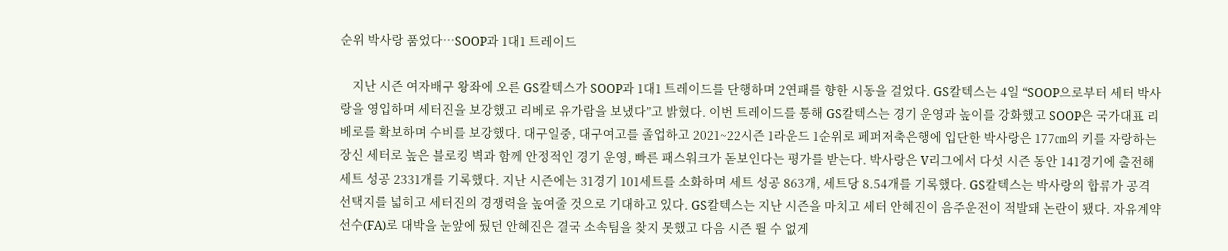순위 박사랑 품었다…SOOP과 1대1 트레이드

    지난 시즌 여자배구 왕좌에 오른 GS칼텍스가 SOOP과 1대1 트레이드를 단행하며 2연패를 향한 시동을 걸었다. GS칼텍스는 4일 “SOOP으로부터 세터 박사랑을 영입하며 세터진을 보강했고 리베로 유가람을 보냈다”고 밝혔다. 이번 트레이드를 통해 GS칼텍스는 경기 운영과 높이를 강화했고 SOOP은 국가대표 리베로를 확보하며 수비를 보강했다. 대구일중, 대구여고를 졸업하고 2021~22시즌 1라운드 1순위로 페퍼저축은행에 입단한 박사랑은 177㎝의 키를 자랑하는 장신 세터로 높은 블로킹 벽과 함께 안정적인 경기 운영, 빠른 패스워크가 돋보인다는 평가를 받는다. 박사랑은 V리그에서 다섯 시즌 동안 141경기에 출전해 세트 성공 2331개를 기록했다. 지난 시즌에는 31경기 101세트를 소화하며 세트 성공 863개, 세트당 8.54개를 기록했다. GS칼텍스는 박사랑의 합류가 공격 선택지를 넓히고 세터진의 경쟁력을 높여줄 것으로 기대하고 있다. GS칼텍스는 지난 시즌을 마치고 세터 안혜진이 음주운전이 적발돼 논란이 됐다. 자유계약선수(FA)로 대박을 눈앞에 뒀던 안혜진은 결국 소속팀을 찾지 못했고 다음 시즌 뛸 수 없게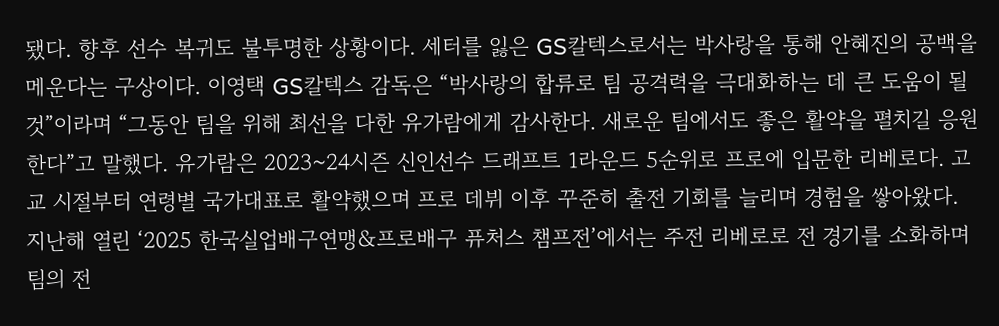됐다. 향후 선수 복귀도 불투명한 상황이다. 세터를 잃은 GS칼텍스로서는 박사랑을 통해 안혜진의 공백을 메운다는 구상이다. 이영택 GS칼텍스 감독은 “박사랑의 합류로 팀 공격력을 극대화하는 데 큰 도움이 될 것”이라며 “그동안 팀을 위해 최선을 다한 유가람에게 감사한다. 새로운 팀에서도 좋은 활약을 펼치길 응원한다”고 말했다. 유가람은 2023~24시즌 신인선수 드래프트 1라운드 5순위로 프로에 입문한 리베로다. 고교 시절부터 연령별 국가대표로 활약했으며 프로 데뷔 이후 꾸준히 출전 기회를 늘리며 경험을 쌓아왔다. 지난해 열린 ‘2025 한국실업배구연맹&프로배구 퓨처스 챔프전’에서는 주전 리베로로 전 경기를 소화하며 팀의 전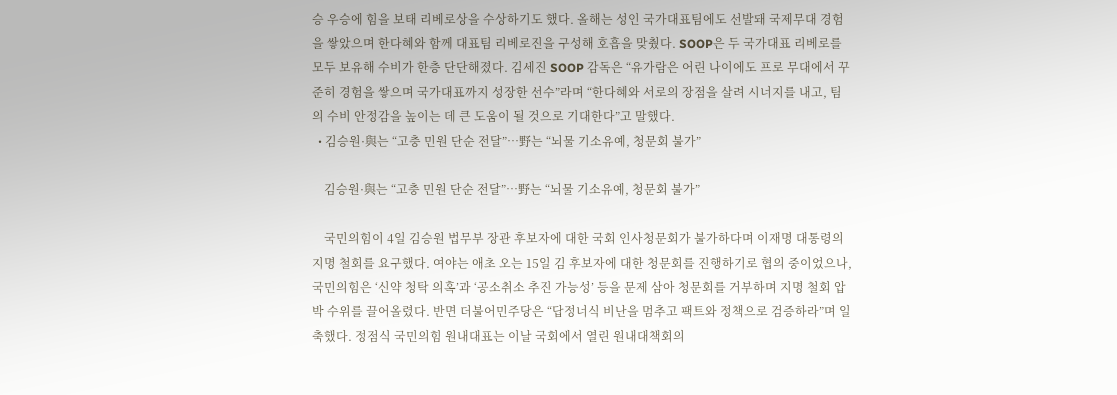승 우승에 힘을 보태 리베로상을 수상하기도 했다. 올해는 성인 국가대표팀에도 선발돼 국제무대 경험을 쌓았으며 한다혜와 함께 대표팀 리베로진을 구성해 호흡을 맞췄다. SOOP은 두 국가대표 리베로를 모두 보유해 수비가 한층 단단해졌다. 김세진 SOOP 감독은 “유가람은 어린 나이에도 프로 무대에서 꾸준히 경험을 쌓으며 국가대표까지 성장한 선수”라며 “한다혜와 서로의 장점을 살려 시너지를 내고, 팀의 수비 안정감을 높이는 데 큰 도움이 될 것으로 기대한다”고 말했다.
  • 김승원·與는 “고충 민원 단순 전달”…野는 “뇌물 기소유예, 청문회 불가”

    김승원·與는 “고충 민원 단순 전달”…野는 “뇌물 기소유예, 청문회 불가”

    국민의힘이 4일 김승원 법무부 장관 후보자에 대한 국회 인사청문회가 불가하다며 이재명 대통령의 지명 철회를 요구했다. 여야는 애초 오는 15일 김 후보자에 대한 청문회를 진행하기로 협의 중이었으나, 국민의힘은 ‘신약 청탁 의혹’과 ‘공소취소 추진 가능성’ 등을 문제 삼아 청문회를 거부하며 지명 철회 압박 수위를 끌어올렸다. 반면 더불어민주당은 “답정너식 비난을 멈추고 팩트와 정책으로 검증하라”며 일축했다. 정점식 국민의힘 원내대표는 이날 국회에서 열린 원내대책회의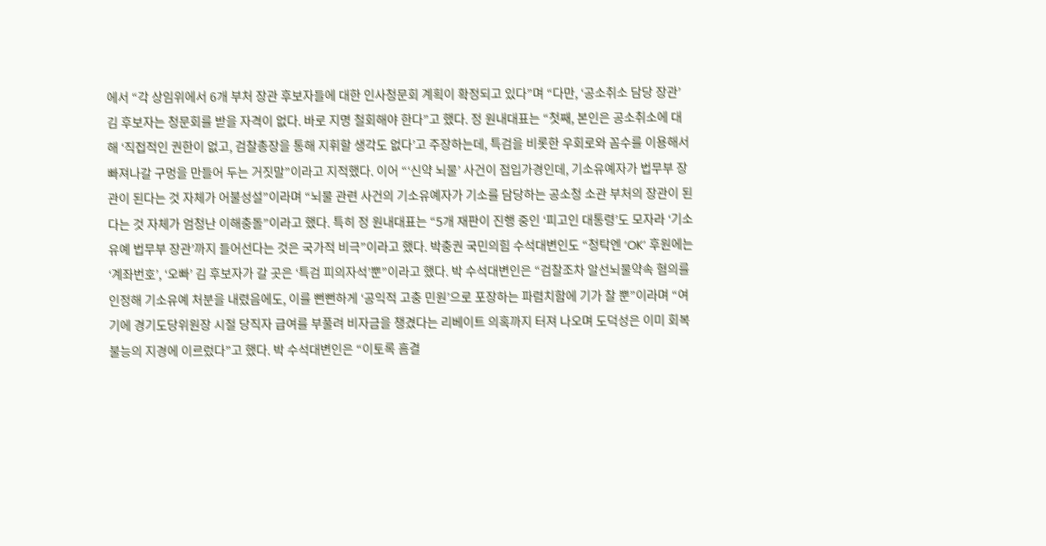에서 “각 상임위에서 6개 부처 장관 후보자들에 대한 인사청문회 계획이 확정되고 있다”며 “다만, ‘공소취소 담당 장관’ 김 후보자는 청문회를 받을 자격이 없다. 바로 지명 철회해야 한다”고 했다. 정 원내대표는 “첫째, 본인은 공소취소에 대해 ‘직접적인 권한이 없고, 검찰총장을 통해 지휘할 생각도 없다’고 주장하는데, 특검을 비롯한 우회로와 꼼수를 이용해서 빠져나갈 구멍을 만들어 두는 거짓말”이라고 지적했다. 이어 “‘신약 뇌물’ 사건이 점입가경인데, 기소유예자가 법무부 장관이 된다는 것 자체가 어불성설”이라며 “뇌물 관련 사건의 기소유예자가 기소를 담당하는 공소청 소관 부처의 장관이 된다는 것 자체가 엄청난 이해충돌”이라고 했다. 특히 정 원내대표는 “5개 재판이 진행 중인 ‘피고인 대통령’도 모자라 ‘기소유예 법무부 장관’까지 들어선다는 것은 국가적 비극”이라고 했다. 박충권 국민의힘 수석대변인도 “청탁엔 ‘OK’ 후원에는 ‘계좌번호’, ‘오빠’ 김 후보자가 갈 곳은 ‘특검 피의자석’뿐”이라고 했다. 박 수석대변인은 “검찰조차 알선뇌물약속 혐의를 인정해 기소유예 처분을 내렸음에도, 이를 뻔뻔하게 ‘공익적 고충 민원’으로 포장하는 파렴치함에 기가 찰 뿐”이라며 “여기에 경기도당위원장 시절 당직자 급여를 부풀려 비자금을 챙겼다는 리베이트 의혹까지 터져 나오며 도덕성은 이미 회복 불능의 지경에 이르렀다”고 했다. 박 수석대변인은 “이토록 흠결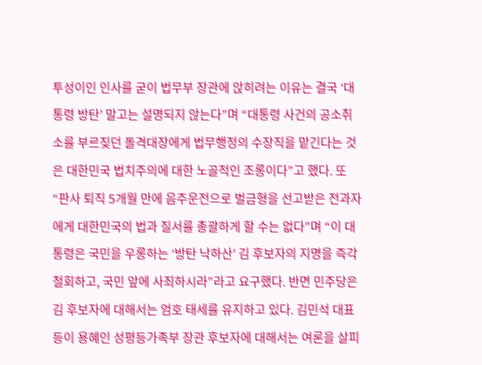투성이인 인사를 굳이 법무부 장관에 앉히려는 이유는 결국 ‘대통령 방탄’ 말고는 설명되지 않는다”며 “대통령 사건의 공소취소를 부르짖던 돌격대장에게 법무행정의 수장직을 맡긴다는 것은 대한민국 법치주의에 대한 노골적인 조롱이다”고 했다. 또 “판사 퇴직 5개월 만에 음주운전으로 벌금형을 선고받은 전과자에게 대한민국의 법과 질서를 총괄하게 할 수는 없다”며 “이 대통령은 국민을 우롱하는 ‘방탄 낙하산’ 김 후보자의 지명을 즉각 철회하고, 국민 앞에 사죄하시라”라고 요구했다. 반면 민주당은 김 후보자에 대해서는 엄호 태세를 유지하고 있다. 김민석 대표 등이 용혜인 성평등가족부 장관 후보자에 대해서는 여론을 살피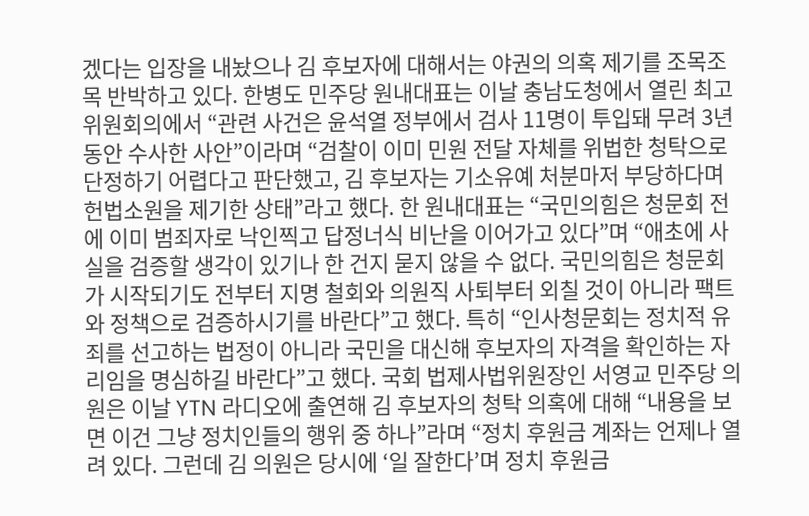겠다는 입장을 내놨으나 김 후보자에 대해서는 야권의 의혹 제기를 조목조목 반박하고 있다. 한병도 민주당 원내대표는 이날 충남도청에서 열린 최고위원회의에서 “관련 사건은 윤석열 정부에서 검사 11명이 투입돼 무려 3년 동안 수사한 사안”이라며 “검찰이 이미 민원 전달 자체를 위법한 청탁으로 단정하기 어렵다고 판단했고, 김 후보자는 기소유예 처분마저 부당하다며 헌법소원을 제기한 상태”라고 했다. 한 원내대표는 “국민의힘은 청문회 전에 이미 범죄자로 낙인찍고 답정너식 비난을 이어가고 있다”며 “애초에 사실을 검증할 생각이 있기나 한 건지 묻지 않을 수 없다. 국민의힘은 청문회가 시작되기도 전부터 지명 철회와 의원직 사퇴부터 외칠 것이 아니라 팩트와 정책으로 검증하시기를 바란다”고 했다. 특히 “인사청문회는 정치적 유죄를 선고하는 법정이 아니라 국민을 대신해 후보자의 자격을 확인하는 자리임을 명심하길 바란다”고 했다. 국회 법제사법위원장인 서영교 민주당 의원은 이날 YTN 라디오에 출연해 김 후보자의 청탁 의혹에 대해 “내용을 보면 이건 그냥 정치인들의 행위 중 하나”라며 “정치 후원금 계좌는 언제나 열려 있다. 그런데 김 의원은 당시에 ‘일 잘한다’며 정치 후원금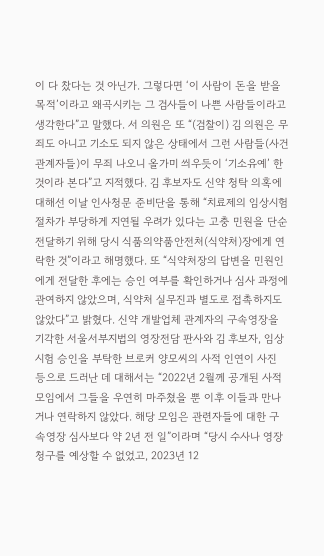이 다 찼다는 것 아닌가. 그렇다면 ‘이 사람이 돈을 받을 목적’이라고 왜곡시키는 그 검사들이 나쁜 사람들이라고 생각한다”고 말했다. 서 의원은 또 “(검찰이) 김 의원은 무죄도 아니고 기소도 되지 않은 상태에서 그런 사람들(사건 관계자들)이 무죄 나오니 올가미 씌우듯이 ‘기소유예’ 한 것이라 본다”고 지적했다. 김 후보자도 신약 청탁 의혹에 대해선 이날 인사청문 준비단을 통해 “치료제의 임상시험 절차가 부당하게 지연될 우려가 있다는 고충 민원을 단순 전달하기 위해 당시 식품의약품안전처(식약처)장에게 연락한 것”이라고 해명했다. 또 “식약처장의 답변을 민원인에게 전달한 후에는 승인 여부를 확인하거나 심사 과정에 관여하지 않았으며, 식약처 실무진과 별도로 접촉하지도 않았다”고 밝혔다. 신약 개발업체 관계자의 구속영장을 기각한 서울서부지법의 영장전담 판사와 김 후보자, 임상시험 승인을 부탁한 브로커 양모씨의 사적 인연이 사진 등으로 드러난 데 대해서는 “2022년 2월께 공개된 사적 모임에서 그들을 우연히 마주쳤을 뿐 이후 이들과 만나거나 연락하지 않았다. 해당 모임은 관련자들에 대한 구속영장 심사보다 약 2년 전 일”이라며 “당시 수사나 영장 청구를 예상할 수 없었고, 2023년 12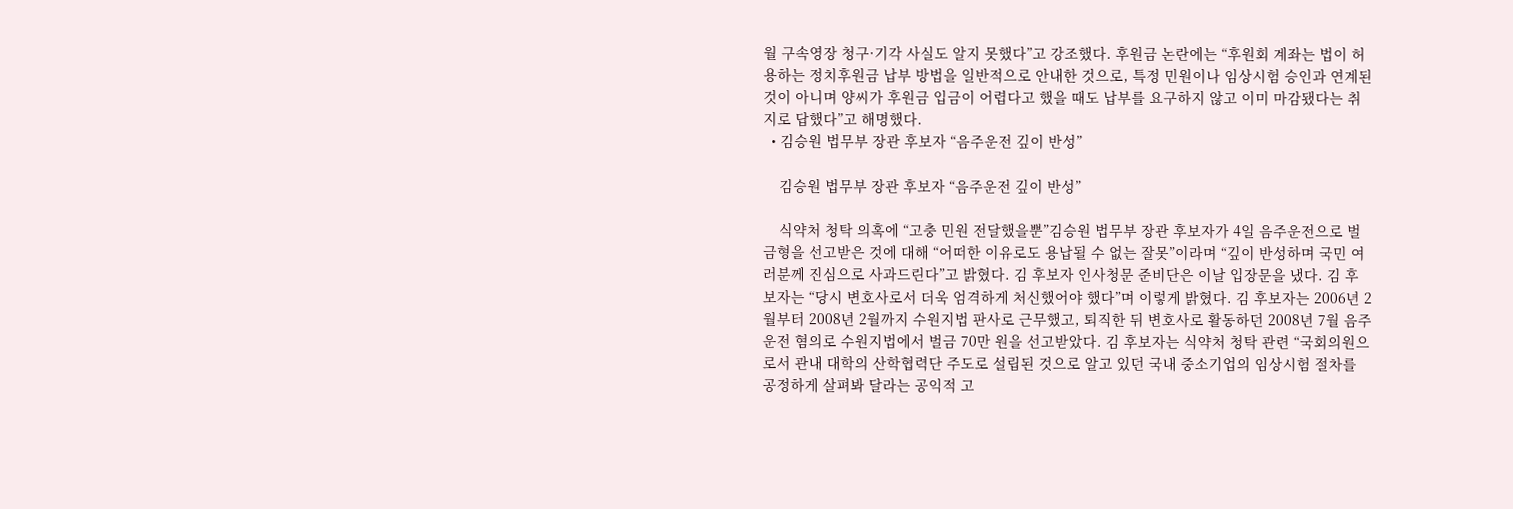월 구속영장 청구·기각 사실도 알지 못했다”고 강조했다. 후원금 논란에는 “후원회 계좌는 법이 허용하는 정치후원금 납부 방법을 일반적으로 안내한 것으로, 특정 민원이나 임상시험 승인과 연계된 것이 아니며 양씨가 후원금 입금이 어렵다고 했을 때도 납부를 요구하지 않고 이미 마감됐다는 취지로 답했다”고 해명했다.
  • 김승원 법무부 장관 후보자 “음주운전 깊이 반성”

    김승원 법무부 장관 후보자 “음주운전 깊이 반성”

    식약처 청탁 의혹에 “고충 민원 전달했을뿐”김승원 법무부 장관 후보자가 4일 음주운전으로 벌금형을 선고받은 것에 대해 “어떠한 이유로도 용납될 수 없는 잘못”이라며 “깊이 반성하며 국민 여러분께 진심으로 사과드린다”고 밝혔다. 김 후보자 인사청문 준비단은 이날 입장문을 냈다. 김 후보자는 “당시 변호사로서 더욱 엄격하게 처신했어야 했다”며 이렇게 밝혔다. 김 후보자는 2006년 2월부터 2008년 2월까지 수원지법 판사로 근무했고, 퇴직한 뒤 변호사로 활동하던 2008년 7월 음주운전 혐의로 수원지법에서 벌금 70만 원을 선고받았다. 김 후보자는 식약처 청탁 관련 “국회의원으로서 관내 대학의 산학협력단 주도로 설립된 것으로 알고 있던 국내 중소기업의 임상시험 절차를 공정하게 살펴봐 달라는 공익적 고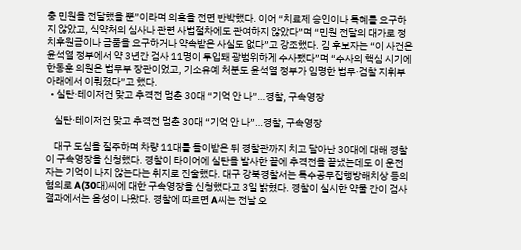충 민원을 전달했을 뿐”이라며 의혹을 전면 반박했다. 이어 “치료제 승인이나 특혜를 요구하지 않았고, 식약처의 심사나 관련 사법절차에도 관여하지 않았다”며 “민원 전달의 대가로 정치후원금이나 금품을 요구하거나 약속받은 사실도 없다”고 강조했다. 김 후보자는 “이 사건은 윤석열 정부에서 약 3년간 검사 11명이 투입돼 광범위하게 수사됐다”며 “수사의 핵심 시기에 한동훈 의원은 법무부 장관이었고, 기소유예 처분도 윤석열 정부가 임명한 법무·검찰 지휘부 아래에서 이뤄졌다”고 했다.
  • 실탄·테이저건 맞고 추격전 멈춘 30대 “기억 안 나”…경찰, 구속영장

    실탄·테이저건 맞고 추격전 멈춘 30대 “기억 안 나”…경찰, 구속영장

    대구 도심을 질주하며 차량 11대를 들이받은 뒤 경찰관까지 치고 달아난 30대에 대해 경찰이 구속영장을 신청했다. 경찰이 타이어에 실탄을 발사한 끝에 추격전을 끝냈는데도 이 운전자는 기억이 나지 않는다는 취지로 진술했다. 대구 강북경찰서는 특수공무집행방해치상 등의 혐의로 A(30대)씨에 대한 구속영장을 신청했다고 3일 밝혔다. 경찰이 실시한 약물 간이 검사 결과에서는 음성이 나왔다. 경찰에 따르면 A씨는 전날 오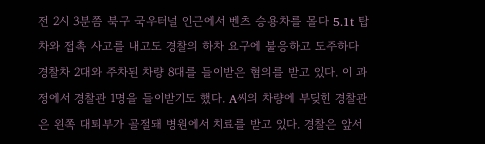전 2시 3분쯤 북구 국우터널 인근에서 벤츠 승용차를 몰다 5.1t 탑차와 접촉 사고를 내고도 경찰의 하차 요구에 불응하고 도주하다 경찰차 2대와 주차된 차량 8대를 들이받은 혐의를 받고 있다. 이 과정에서 경찰관 1명을 들이받기도 했다. A씨의 차량에 부딪힌 경찰관은 왼쪽 대퇴부가 골절돼 병원에서 치료를 받고 있다. 경찰은 앞서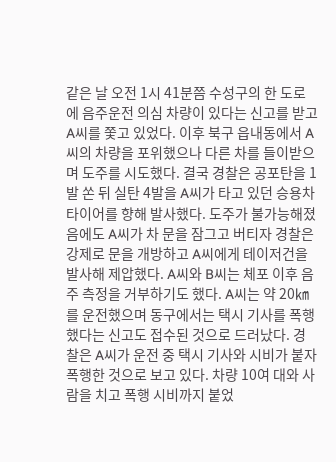같은 날 오전 1시 41분쯤 수성구의 한 도로에 음주운전 의심 차량이 있다는 신고를 받고 A씨를 쫓고 있었다. 이후 북구 읍내동에서 A씨의 차량을 포위했으나 다른 차를 들이받으며 도주를 시도했다. 결국 경찰은 공포탄을 1발 쏜 뒤 실탄 4발을 A씨가 타고 있던 승용차 타이어를 향해 발사했다. 도주가 불가능해졌음에도 A씨가 차 문을 잠그고 버티자 경찰은 강제로 문을 개방하고 A씨에게 테이저건을 발사해 제압했다. A씨와 B씨는 체포 이후 음주 측정을 거부하기도 했다. A씨는 약 20㎞를 운전했으며 동구에서는 택시 기사를 폭행했다는 신고도 접수된 것으로 드러났다. 경찰은 A씨가 운전 중 택시 기사와 시비가 붙자 폭행한 것으로 보고 있다. 차량 10여 대와 사람을 치고 폭행 시비까지 붙었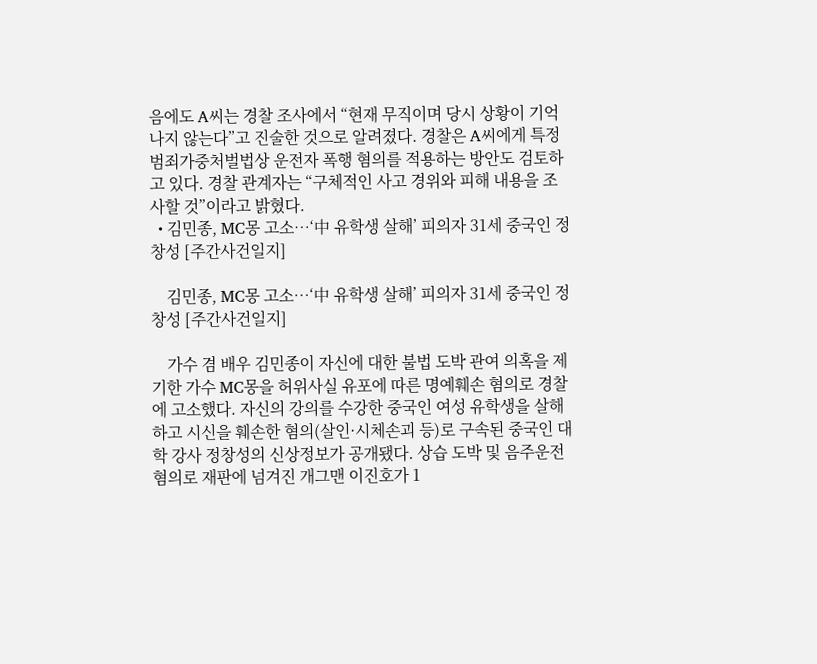음에도 A씨는 경찰 조사에서 “현재 무직이며 당시 상황이 기억나지 않는다”고 진술한 것으로 알려졌다. 경찰은 A씨에게 특정범죄가중처벌법상 운전자 폭행 혐의를 적용하는 방안도 검토하고 있다. 경찰 관계자는 “구체적인 사고 경위와 피해 내용을 조사할 것”이라고 밝혔다.
  • 김민종, MC몽 고소…‘中 유학생 살해’ 피의자 31세 중국인 정창성 [주간사건일지]

    김민종, MC몽 고소…‘中 유학생 살해’ 피의자 31세 중국인 정창성 [주간사건일지]

    가수 겸 배우 김민종이 자신에 대한 불법 도박 관여 의혹을 제기한 가수 MC몽을 허위사실 유포에 따른 명예훼손 혐의로 경찰에 고소했다. 자신의 강의를 수강한 중국인 여성 유학생을 살해하고 시신을 훼손한 혐의(살인·시체손괴 등)로 구속된 중국인 대학 강사 정창성의 신상정보가 공개됐다. 상습 도박 및 음주운전 혐의로 재판에 넘겨진 개그맨 이진호가 1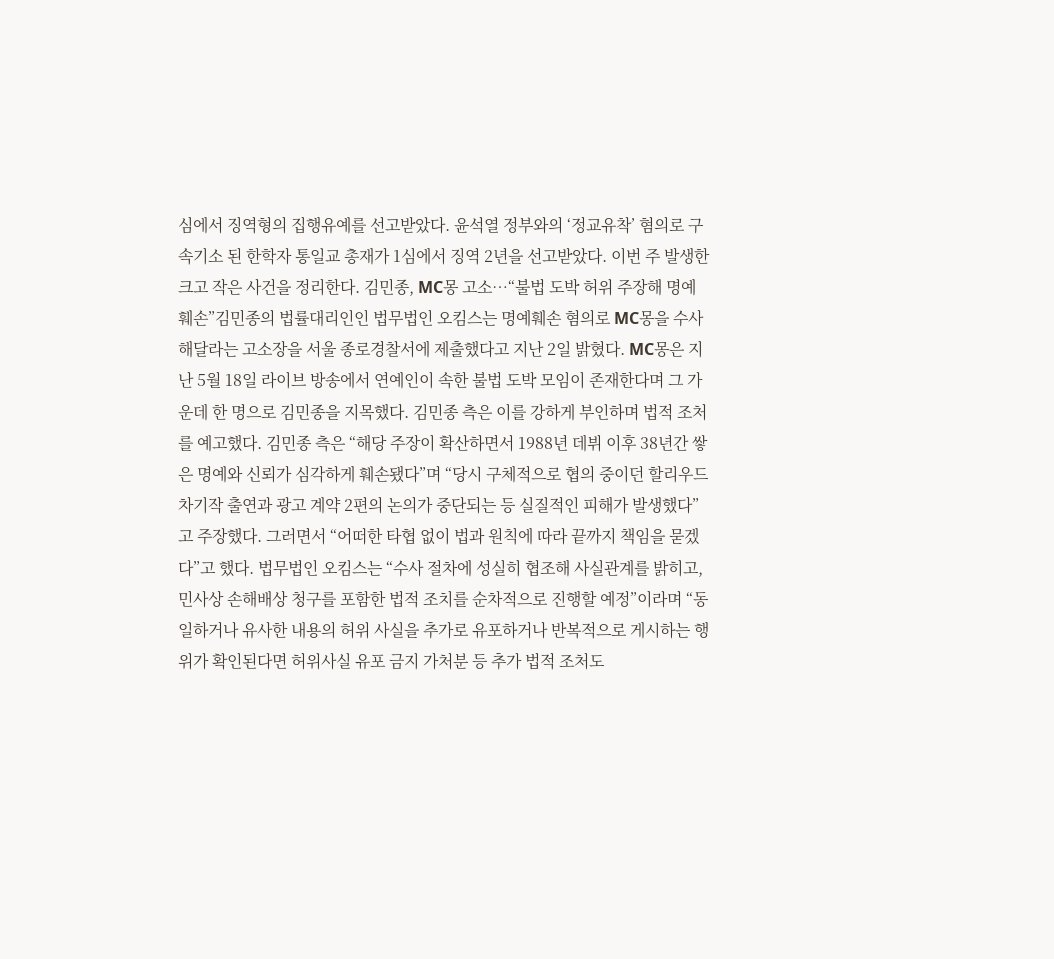심에서 징역형의 집행유예를 선고받았다. 윤석열 정부와의 ‘정교유착’ 혐의로 구속기소 된 한학자 통일교 총재가 1심에서 징역 2년을 선고받았다. 이번 주 발생한 크고 작은 사건을 정리한다. 김민종, MC몽 고소…“불법 도박 허위 주장해 명예훼손”김민종의 법률대리인인 법무법인 오킴스는 명예훼손 혐의로 MC몽을 수사해달라는 고소장을 서울 종로경찰서에 제출했다고 지난 2일 밝혔다. MC몽은 지난 5월 18일 라이브 방송에서 연예인이 속한 불법 도박 모임이 존재한다며 그 가운데 한 명으로 김민종을 지목했다. 김민종 측은 이를 강하게 부인하며 법적 조처를 예고했다. 김민종 측은 “해당 주장이 확산하면서 1988년 데뷔 이후 38년간 쌓은 명예와 신뢰가 심각하게 훼손됐다”며 “당시 구체적으로 협의 중이던 할리우드 차기작 출연과 광고 계약 2편의 논의가 중단되는 등 실질적인 피해가 발생했다”고 주장했다. 그러면서 “어떠한 타협 없이 법과 원칙에 따라 끝까지 책임을 묻겠다”고 했다. 법무법인 오킴스는 “수사 절차에 성실히 협조해 사실관계를 밝히고, 민사상 손해배상 청구를 포함한 법적 조치를 순차적으로 진행할 예정”이라며 “동일하거나 유사한 내용의 허위 사실을 추가로 유포하거나 반복적으로 게시하는 행위가 확인된다면 허위사실 유포 금지 가처분 등 추가 법적 조처도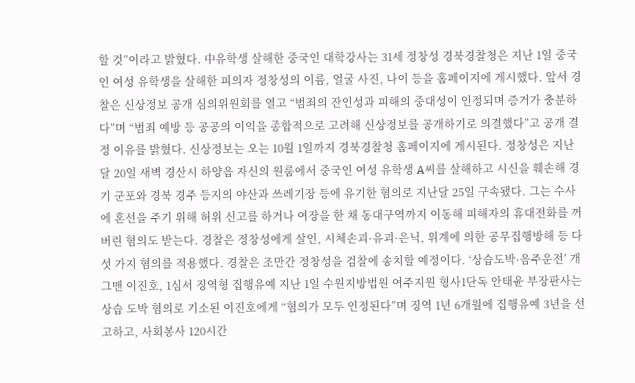할 것”이라고 밝혔다. 中유학생 살해한 중국인 대학강사는 31세 정창성 경북경찰청은 지난 1일 중국인 여성 유학생을 살해한 피의자 정창성의 이름, 얼굴 사진, 나이 등을 홈페이지에 게시했다. 앞서 경찰은 신상정보 공개 심의위원회를 열고 “범죄의 잔인성과 피해의 중대성이 인정되며 증거가 충분하다”며 “범죄 예방 등 공공의 이익을 종합적으로 고려해 신상정보를 공개하기로 의결했다”고 공개 결정 이유를 밝혔다. 신상정보는 오는 10월 1일까지 경북경찰청 홈페이지에 게시된다. 정창성은 지난달 20일 새벽 경산시 하양읍 자신의 원룸에서 중국인 여성 유학생 A씨를 살해하고 시신을 훼손해 경기 군포와 경북 경주 등지의 야산과 쓰레기장 등에 유기한 혐의로 지난달 25일 구속됐다. 그는 수사에 혼선을 주기 위해 허위 신고를 하거나 여장을 한 채 동대구역까지 이동해 피해자의 휴대전화를 꺼버린 혐의도 받는다. 경찰은 정창성에게 살인, 시체손괴·유괴·은닉, 위계에 의한 공무집행방해 등 다섯 가지 혐의를 적용했다. 경찰은 조만간 정창성을 검찰에 송치할 예정이다. ‘상습도박·음주운전’ 개그맨 이진호, 1심서 징역형 집행유예 지난 1일 수원지방법원 여주지원 형사1단독 안태윤 부장판사는 상습 도박 혐의로 기소된 이진호에게 “혐의가 모두 인정된다”며 징역 1년 6개월에 집행유예 3년을 선고하고, 사회봉사 120시간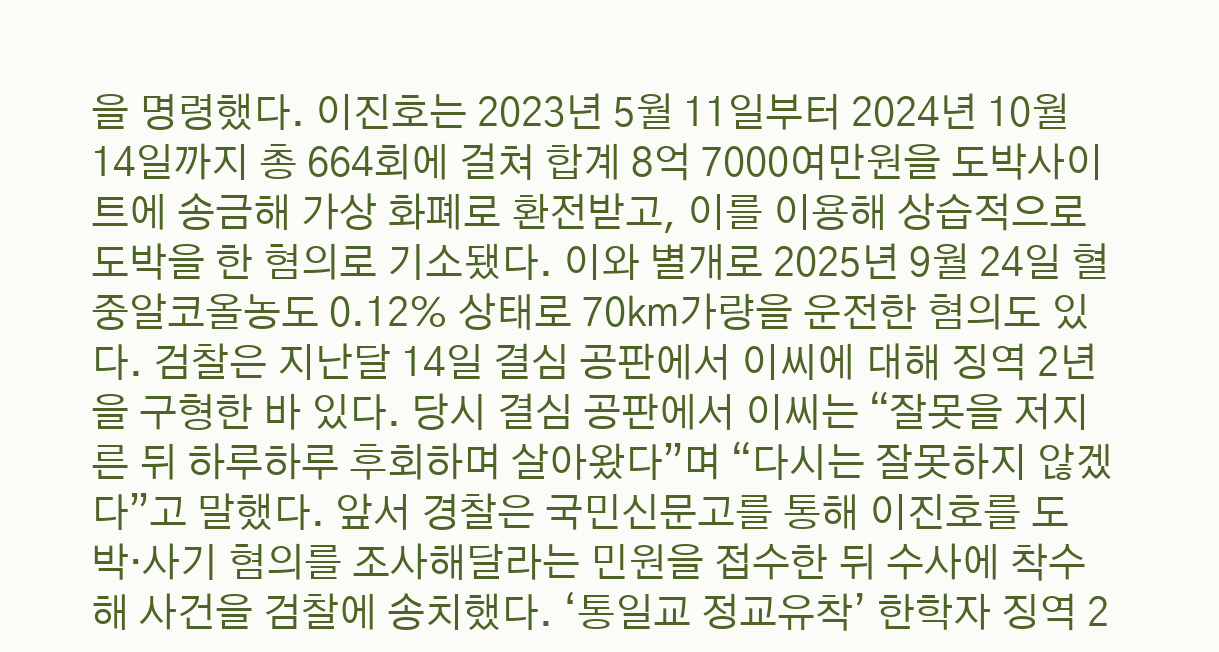을 명령했다. 이진호는 2023년 5월 11일부터 2024년 10월 14일까지 총 664회에 걸쳐 합계 8억 7000여만원을 도박사이트에 송금해 가상 화폐로 환전받고, 이를 이용해 상습적으로 도박을 한 혐의로 기소됐다. 이와 별개로 2025년 9월 24일 혈중알코올농도 0.12% 상태로 70㎞가량을 운전한 혐의도 있다. 검찰은 지난달 14일 결심 공판에서 이씨에 대해 징역 2년을 구형한 바 있다. 당시 결심 공판에서 이씨는 “잘못을 저지른 뒤 하루하루 후회하며 살아왔다”며 “다시는 잘못하지 않겠다”고 말했다. 앞서 경찰은 국민신문고를 통해 이진호를 도박·사기 혐의를 조사해달라는 민원을 접수한 뒤 수사에 착수해 사건을 검찰에 송치했다. ‘통일교 정교유착’ 한학자 징역 2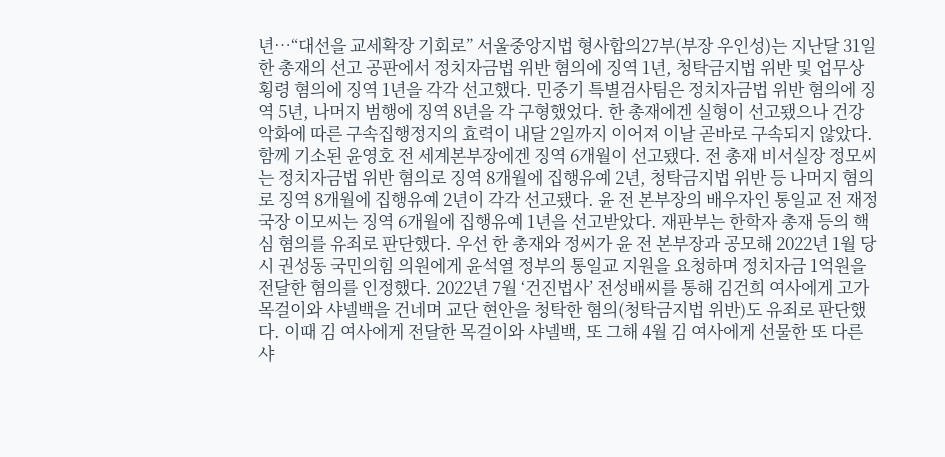년…“대선을 교세확장 기회로” 서울중앙지법 형사합의27부(부장 우인성)는 지난달 31일 한 총재의 선고 공판에서 정치자금법 위반 혐의에 징역 1년, 청탁금지법 위반 및 업무상 횡령 혐의에 징역 1년을 각각 선고했다. 민중기 특별검사팀은 정치자금법 위반 혐의에 징역 5년, 나머지 범행에 징역 8년을 각 구형했었다. 한 총재에겐 실형이 선고됐으나 건강 악화에 따른 구속집행정지의 효력이 내달 2일까지 이어져 이날 곧바로 구속되지 않았다. 함께 기소된 윤영호 전 세계본부장에겐 징역 6개월이 선고됐다. 전 총재 비서실장 정모씨는 정치자금법 위반 혐의로 징역 8개월에 집행유예 2년, 청탁금지법 위반 등 나머지 혐의로 징역 8개월에 집행유예 2년이 각각 선고됐다. 윤 전 본부장의 배우자인 통일교 전 재정국장 이모씨는 징역 6개월에 집행유예 1년을 선고받았다. 재판부는 한학자 총재 등의 핵심 혐의를 유죄로 판단했다. 우선 한 총재와 정씨가 윤 전 본부장과 공모해 2022년 1월 당시 권성동 국민의힘 의원에게 윤석열 정부의 통일교 지원을 요청하며 정치자금 1억원을 전달한 혐의를 인정했다. 2022년 7월 ‘건진법사’ 전성배씨를 통해 김건희 여사에게 고가 목걸이와 샤넬백을 건네며 교단 현안을 청탁한 혐의(청탁금지법 위반)도 유죄로 판단했다. 이때 김 여사에게 전달한 목걸이와 샤넬백, 또 그해 4월 김 여사에게 선물한 또 다른 샤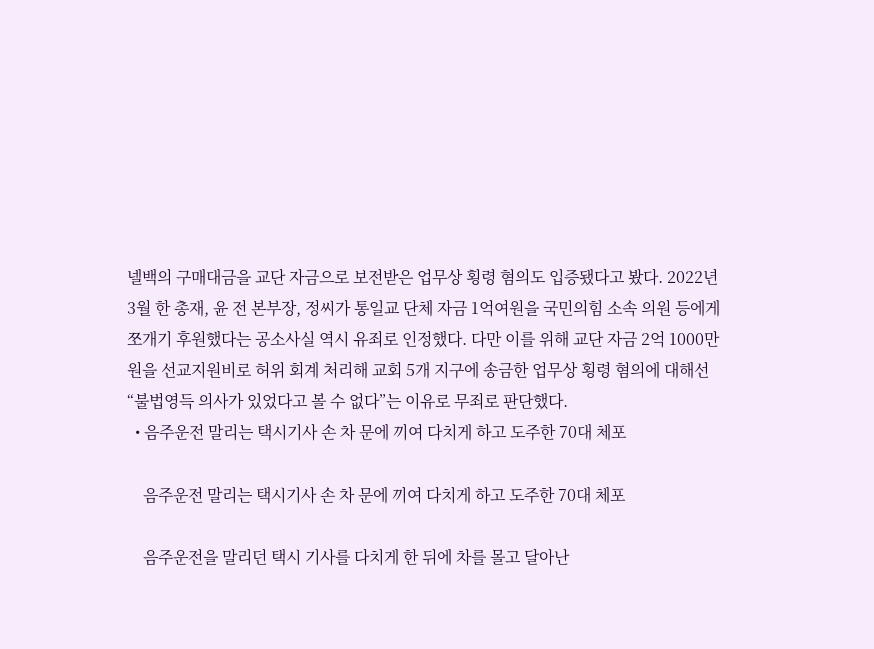넬백의 구매대금을 교단 자금으로 보전받은 업무상 횡령 혐의도 입증됐다고 봤다. 2022년 3월 한 총재, 윤 전 본부장, 정씨가 통일교 단체 자금 1억여원을 국민의힘 소속 의원 등에게 쪼개기 후원했다는 공소사실 역시 유죄로 인정했다. 다만 이를 위해 교단 자금 2억 1000만원을 선교지원비로 허위 회계 처리해 교회 5개 지구에 송금한 업무상 횡령 혐의에 대해선 “불법영득 의사가 있었다고 볼 수 없다”는 이유로 무죄로 판단했다.
  • 음주운전 말리는 택시기사 손 차 문에 끼여 다치게 하고 도주한 70대 체포

    음주운전 말리는 택시기사 손 차 문에 끼여 다치게 하고 도주한 70대 체포

    음주운전을 말리던 택시 기사를 다치게 한 뒤에 차를 몰고 달아난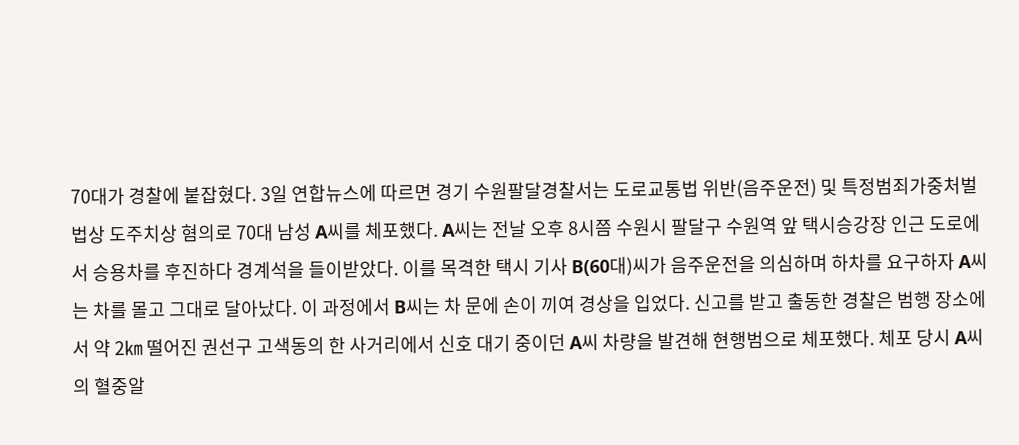70대가 경찰에 붙잡혔다. 3일 연합뉴스에 따르면 경기 수원팔달경찰서는 도로교통법 위반(음주운전) 및 특정범죄가중처벌법상 도주치상 혐의로 70대 남성 A씨를 체포했다. A씨는 전날 오후 8시쯤 수원시 팔달구 수원역 앞 택시승강장 인근 도로에서 승용차를 후진하다 경계석을 들이받았다. 이를 목격한 택시 기사 B(60대)씨가 음주운전을 의심하며 하차를 요구하자 A씨는 차를 몰고 그대로 달아났다. 이 과정에서 B씨는 차 문에 손이 끼여 경상을 입었다. 신고를 받고 출동한 경찰은 범행 장소에서 약 2㎞ 떨어진 권선구 고색동의 한 사거리에서 신호 대기 중이던 A씨 차량을 발견해 현행범으로 체포했다. 체포 당시 A씨의 혈중알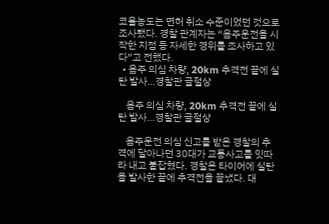코올농도는 면허 취소 수준이었던 것으로 조사됐다. 경찰 관계자는 “음주운전을 시작한 지점 등 자세한 경위를 조사하고 있다”고 전했다.
  • 음주 의심 차량, 20km 추격전 끝에 실탄 발사…경찰관 골절상

    음주 의심 차량, 20km 추격전 끝에 실탄 발사…경찰관 골절상

    음주운전 의심 신고를 받은 경찰의 추격에 달아나던 30대가 교통사고를 잇따라 내고 붙잡혔다. 경찰은 타이어에 실탄을 발사한 끝에 추격전을 끝냈다. 대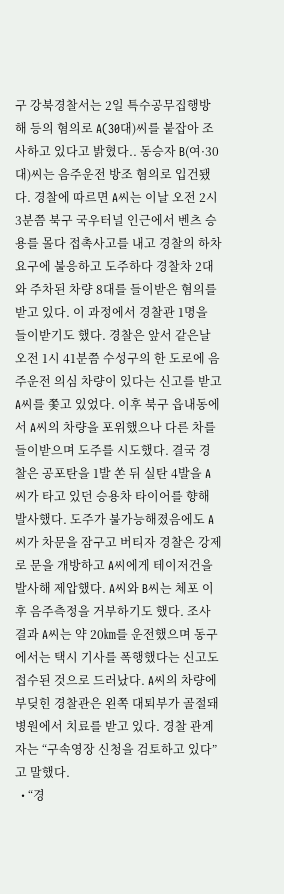구 강북경찰서는 2일 특수공무집행방해 등의 혐의로 A(30대)씨를 붙잡아 조사하고 있다고 밝혔다.. 동승자 B(여·30대)씨는 음주운전 방조 혐의로 입건됐다. 경찰에 따르면 A씨는 이날 오전 2시 3분쯤 북구 국우터널 인근에서 벤츠 승용를 몰다 접촉사고를 내고 경찰의 하차 요구에 불응하고 도주하다 경찰차 2대와 주차된 차량 8대를 들이받은 혐의를 받고 있다. 이 과정에서 경찰관 1명을 들이받기도 했다. 경찰은 앞서 같은날 오전 1시 41분쯤 수성구의 한 도로에 음주운전 의심 차량이 있다는 신고를 받고 A씨를 쫓고 있었다. 이후 북구 읍내동에서 A씨의 차량을 포위했으나 다른 차를 들이받으며 도주를 시도했다. 결국 경찰은 공포탄을 1발 쏜 뒤 실탄 4발을 A씨가 타고 있던 승용차 타이어를 향해 발사했다. 도주가 불가능해졌음에도 A씨가 차문을 잠구고 버티자 경찰은 강제로 문을 개방하고 A씨에게 테이저건을 발사해 제압했다. A씨와 B씨는 체포 이후 음주측정을 거부하기도 했다. 조사 결과 A씨는 약 20㎞를 운전했으며 동구에서는 택시 기사를 폭행했다는 신고도 접수된 것으로 드러났다. A씨의 차량에 부딪힌 경찰관은 왼쪽 대퇴부가 골절돼 병원에서 치료를 받고 있다. 경찰 관계자는 “구속영장 신청을 검토하고 있다”고 말했다.
  • “경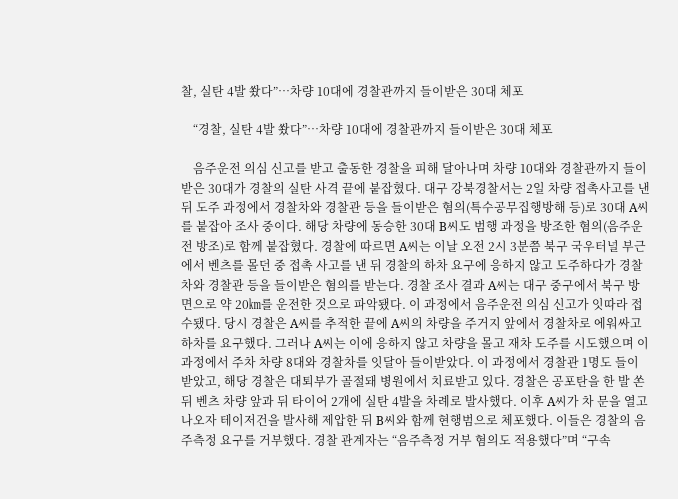찰, 실탄 4발 쐈다”…차량 10대에 경찰관까지 들이받은 30대 체포

    “경찰, 실탄 4발 쐈다”…차량 10대에 경찰관까지 들이받은 30대 체포

    음주운전 의심 신고를 받고 출동한 경찰을 피해 달아나며 차량 10대와 경찰관까지 들이받은 30대가 경찰의 실탄 사격 끝에 붙잡혔다. 대구 강북경찰서는 2일 차량 접촉사고를 낸 뒤 도주 과정에서 경찰차와 경찰관 등을 들이받은 혐의(특수공무집행방해 등)로 30대 A씨를 붙잡아 조사 중이다. 해당 차량에 동승한 30대 B씨도 범행 과정을 방조한 혐의(음주운전 방조)로 함께 붙잡혔다. 경찰에 따르면 A씨는 이날 오전 2시 3분쯤 북구 국우터널 부근에서 벤츠를 몰던 중 접촉 사고를 낸 뒤 경찰의 하차 요구에 응하지 않고 도주하다가 경찰차와 경찰관 등을 들이받은 혐의를 받는다. 경찰 조사 결과 A씨는 대구 중구에서 북구 방면으로 약 20㎞를 운전한 것으로 파악됐다. 이 과정에서 음주운전 의심 신고가 잇따라 접수됐다. 당시 경찰은 A씨를 추적한 끝에 A씨의 차량을 주거지 앞에서 경찰차로 에워싸고 하차를 요구했다. 그러나 A씨는 이에 응하지 않고 차량을 몰고 재차 도주를 시도했으며 이 과정에서 주차 차량 8대와 경찰차를 잇달아 들이받았다. 이 과정에서 경찰관 1명도 들이받았고, 해당 경찰은 대퇴부가 골절돼 병원에서 치료받고 있다. 경찰은 공포탄을 한 발 쏜 뒤 벤츠 차량 앞과 뒤 타이어 2개에 실탄 4발을 차례로 발사했다. 이후 A씨가 차 문을 열고 나오자 테이저건을 발사해 제압한 뒤 B씨와 함께 현행범으로 체포했다. 이들은 경찰의 음주측정 요구를 거부했다. 경찰 관계자는 “음주측정 거부 혐의도 적용했다”며 “구속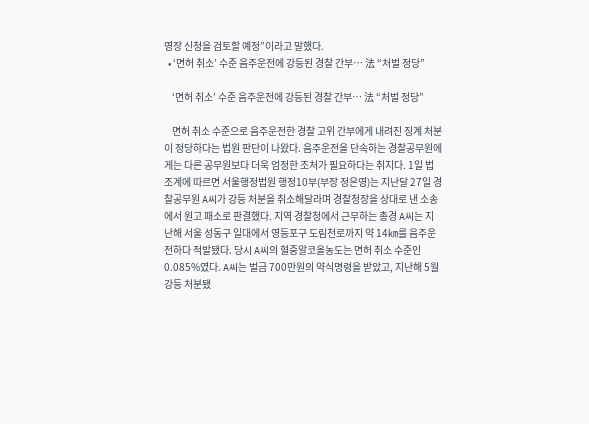영장 신청을 검토할 예정”이라고 말했다.
  • ‘면허 취소’ 수준 음주운전에 강등된 경찰 간부… 法 “처벌 정당”

    ‘면허 취소’ 수준 음주운전에 강등된 경찰 간부… 法 “처벌 정당”

    면허 취소 수준으로 음주운전한 경찰 고위 간부에게 내려진 징계 처분이 정당하다는 법원 판단이 나왔다. 음주운전을 단속하는 경찰공무원에게는 다른 공무원보다 더욱 엄정한 조처가 필요하다는 취지다. 1일 법조계에 따르면 서울행정법원 행정10부(부장 정은영)는 지난달 27일 경찰공무원 A씨가 강등 처분을 취소해달라며 경찰청장을 상대로 낸 소송에서 원고 패소로 판결했다. 지역 경찰청에서 근무하는 총경 A씨는 지난해 서울 성동구 일대에서 영등포구 도림천로까지 약 14㎞를 음주운전하다 적발됐다. 당시 A씨의 혈중알코올농도는 면허 취소 수준인 0.085%였다. A씨는 벌금 700만원의 약식명령을 받았고, 지난해 5월 강등 처분됐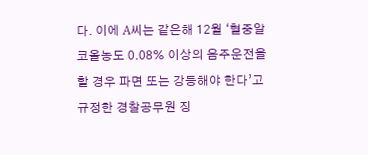다. 이에 A씨는 같은해 12월 ‘혈중알코올농도 0.08% 이상의 음주운전을 할 경우 파면 또는 강등해야 한다’고 규정한 경찰공무원 징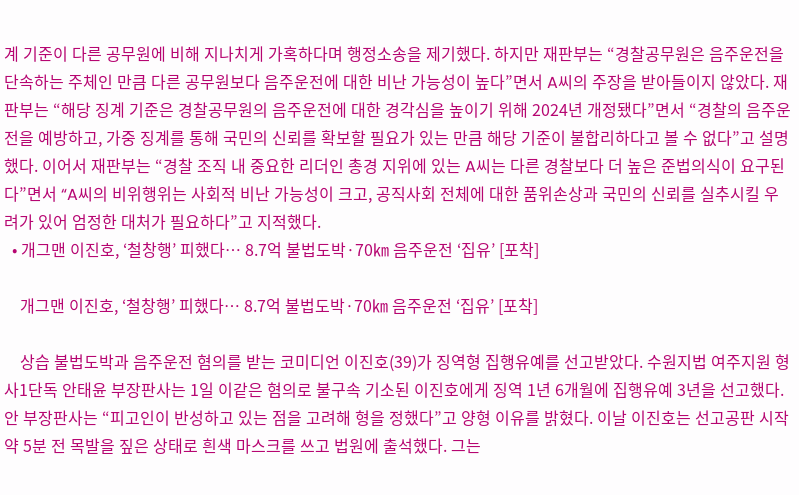계 기준이 다른 공무원에 비해 지나치게 가혹하다며 행정소송을 제기했다. 하지만 재판부는 “경찰공무원은 음주운전을 단속하는 주체인 만큼 다른 공무원보다 음주운전에 대한 비난 가능성이 높다”면서 A씨의 주장을 받아들이지 않았다. 재판부는 “해당 징계 기준은 경찰공무원의 음주운전에 대한 경각심을 높이기 위해 2024년 개정됐다”면서 “경찰의 음주운전을 예방하고, 가중 징계를 통해 국민의 신뢰를 확보할 필요가 있는 만큼 해당 기준이 불합리하다고 볼 수 없다”고 설명했다. 이어서 재판부는 “경찰 조직 내 중요한 리더인 총경 지위에 있는 A씨는 다른 경찰보다 더 높은 준법의식이 요구된다”면서 “A씨의 비위행위는 사회적 비난 가능성이 크고, 공직사회 전체에 대한 품위손상과 국민의 신뢰를 실추시킬 우려가 있어 엄정한 대처가 필요하다”고 지적했다.
  • 개그맨 이진호, ‘철창행’ 피했다… 8.7억 불법도박·70㎞ 음주운전 ‘집유’ [포착]

    개그맨 이진호, ‘철창행’ 피했다… 8.7억 불법도박·70㎞ 음주운전 ‘집유’ [포착]

    상습 불법도박과 음주운전 혐의를 받는 코미디언 이진호(39)가 징역형 집행유예를 선고받았다. 수원지법 여주지원 형사1단독 안태윤 부장판사는 1일 이같은 혐의로 불구속 기소된 이진호에게 징역 1년 6개월에 집행유예 3년을 선고했다. 안 부장판사는 “피고인이 반성하고 있는 점을 고려해 형을 정했다”고 양형 이유를 밝혔다. 이날 이진호는 선고공판 시작 약 5분 전 목발을 짚은 상태로 흰색 마스크를 쓰고 법원에 출석했다. 그는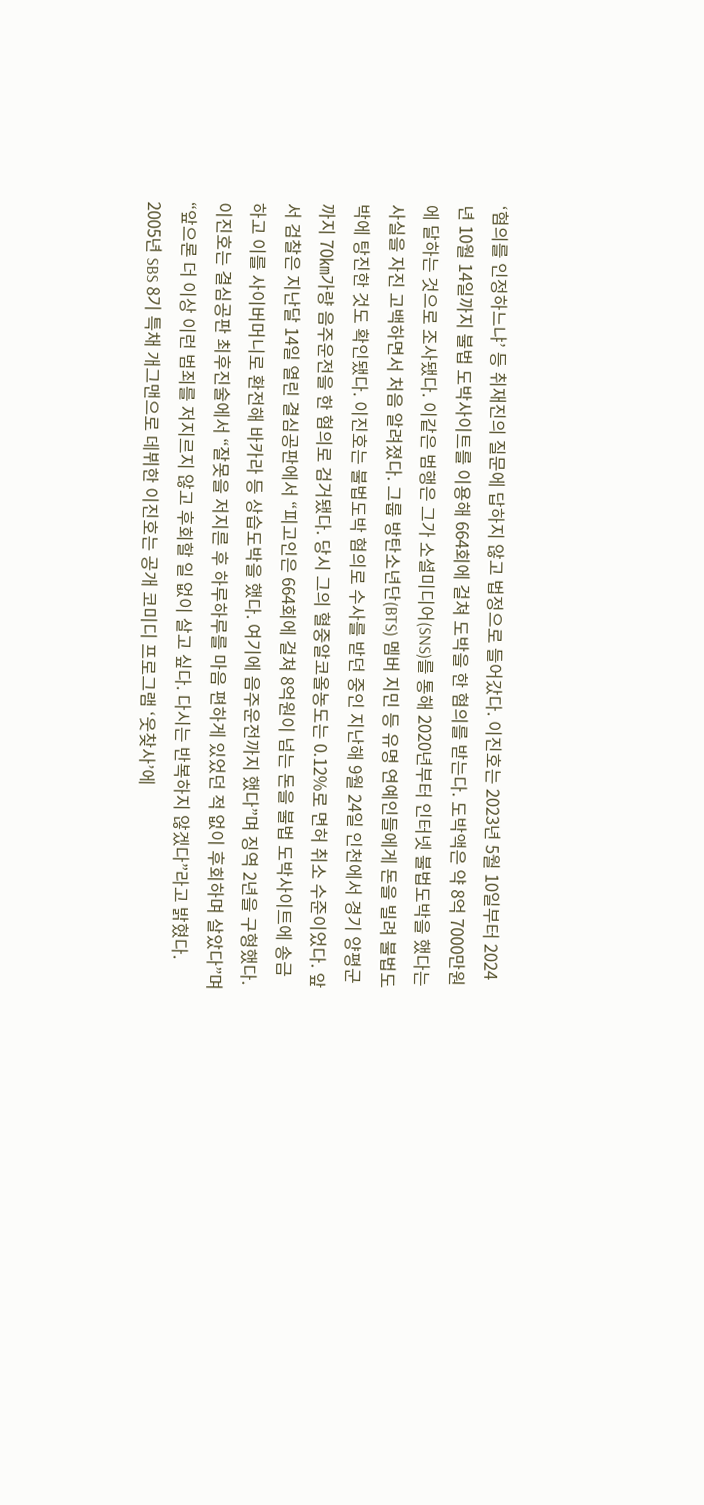‘혐의를 인정하느냐’ 등 취재진의 질문에 답하지 않고 법정으로 들어갔다. 이진호는 2023년 5월 10일부터 2024년 10월 14일까지 불법 도박사이트를 이용해 664회에 걸쳐 도박을 한 혐의를 받는다. 도박액은 약 8억 7000만원에 달하는 것으로 조사됐다. 이같은 범행은 그가 소셜미디어(SNS)를 통해 2020년부터 인터넷 불법도박을 했다는 사실을 자진 고백하면서 처음 알려졌다. 그룹 방탄소년단(BTS) 멤버 지민 등 유명 연예인들에게 돈을 빌려 불법도박에 탕진한 것도 확인됐다. 이진호는 불법도박 혐의로 수사를 받던 중인 지난해 9월 24일 인천에서 경기 양평군까지 70㎞가량 음주운전을 한 혐의로 검거됐다. 당시 그의 혈중알코올농도는 0.12%로 면허 취소 수준이었다. 앞서 검찰은 지난달 14일 열린 결심공판에서 “피고인은 664회에 걸쳐 8억원이 넘는 돈을 불법 도박사이트에 송금하고 이를 사이버머니로 환전해 바카라 등 상습도박을 했다. 여기에 음주운전까지 했다”며 징역 2년을 구형했다. 이진호는 결심공판 최후진술에서 “잘못을 저지른 후 하루하루를 마음 편하게 있었던 적 없이 후회하며 살았다”며 “앞으론 더 이상 이런 범죄를 저지르지 않고 후회할 일 없이 살고 싶다. 다시는 반복하지 않겠다”라고 밝혔다. 2005년 SBS 8기 특채 개그맨으로 데뷔한 이진호는 공개 코미디 프로그램 ‘웃찾사’에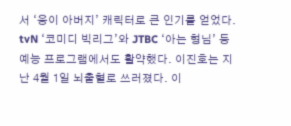서 ‘웅이 아버지’ 캐릭터로 큰 인기를 얻었다. tvN ‘코미디 빅리그’와 JTBC ‘아는 형님’ 등 예능 프로그램에서도 활약했다. 이진호는 지난 4월 1일 뇌출혈로 쓰러졌다. 이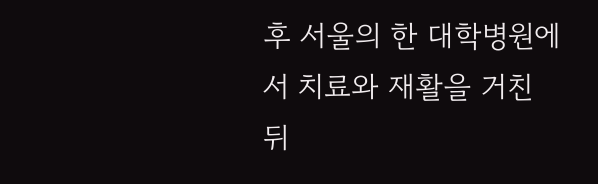후 서울의 한 대학병원에서 치료와 재활을 거친 뒤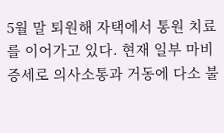5월 말 퇴원해 자택에서 통원 치료를 이어가고 있다. 현재 일부 마비 증세로 의사소통과 거동에 다소 불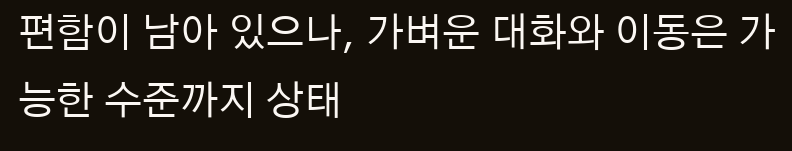편함이 남아 있으나, 가벼운 대화와 이동은 가능한 수준까지 상태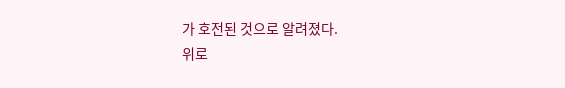가 호전된 것으로 알려졌다.
위로